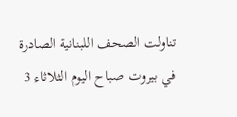تناولت الصحف اللبنانية الصادرة في بيروت صباح اليوم الثلاثاء 3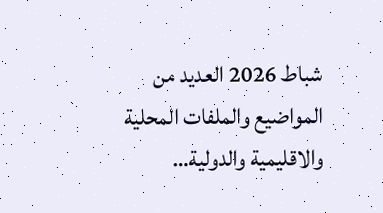شباط 2026 العديد من المواضيع والملفات المحلية والاقليمية والدولية…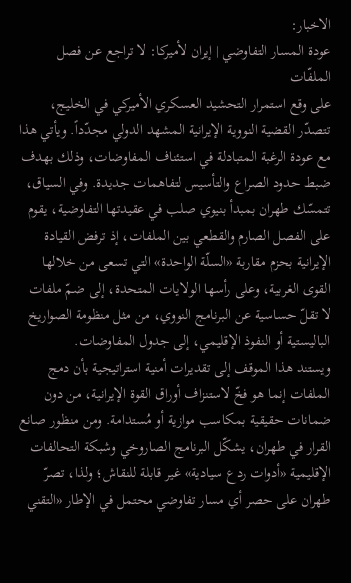الاخبار:
عودة المسار التفاوضي | إيران لأميركا: لا تراجع عن فصل الملفّات
على وقع استمرار التحشيد العسكري الأميركي في الخليج، تتصدّر القضية النووية الإيرانية المشهد الدولي مجدّداً. ويأتي هذا مع عودة الرغبة المتبادلة في استئناف المفاوضات، وذلك بهدف ضبط حدود الصراع والتأسيس لتفاهمات جديدة. وفي السياق، تتمسّك طهران بمبدأ بنيوي صلب في عقيدتها التفاوضية، يقوم على الفصل الصارم والقطعي بين الملفات، إذ ترفض القيادة الإيرانية بحزم مقاربة «السلّة الواحدة» التي تسعى من خلالها القوى الغربية، وعلى رأسها الولايات المتحدة، إلى ضمّ ملفات لا تقلّ حساسية عن البرنامج النووي، من مثل منظومة الصواريخ الباليستية أو النفوذ الإقليمي، إلى جدول المفاوضات.
ويستند هذا الموقف إلى تقديرات أمنية استراتيجية بأن دمج الملفات إنما هو فخّ لاستنزاف أوراق القوة الإيرانية، من دون ضمانات حقيقية بمكاسب موازية أو مُستدامة. ومن منظور صانع القرار في طهران، يشكّل البرنامج الصاروخي وشبكة التحالفات الإقليمية «أدوات ردع سيادية» غير قابلة للنقاش؛ ولذا، تصرّ طهران على حصر أي مسار تفاوضي محتمل في الإطار «التقني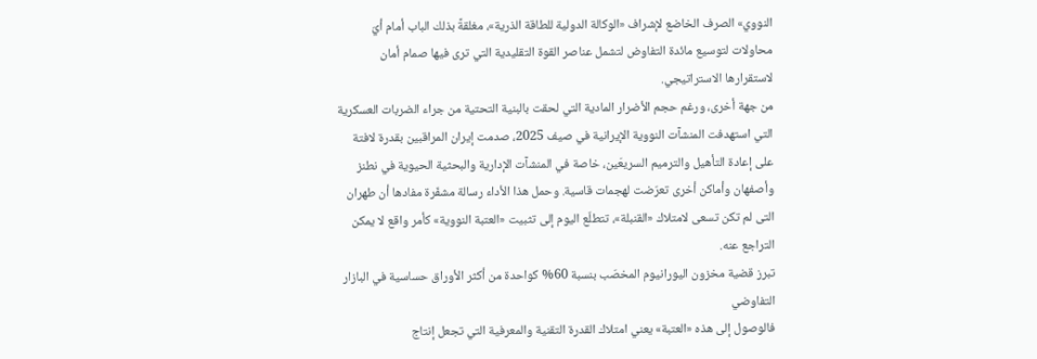النووي» الصرف الخاضع لإشراف «الوكالة الدولية للطاقة الذرية»، مغلقةً بذلك الباب أمام أيّ محاولات لتوسيع مائدة التفاوض لتشمل عناصر القوة التقليدية التي ترى فيها صمام أمان لاستقرارها الاستراتيجي.
من جهة أخرى، ورغم حجم الأضرار المادية التي لحقت بالبنية التحتية من جراء الضربات العسكرية التي استهدفت المنشآت النووية الإيرانية في صيف 2025، صدمت إيران المراقبين بقدرة لافتة على إعادة التأهيل والترميم السريعَين، خاصة في المنشآت الإدارية والبحثية الحيوية في نطنز وأصفهان وأماكن أخرى تعرّضت لهجمات قاسية. وحمل هذا الأداء رسالة مشفّرة مفادها أن طهران التى لم تكن تسعى لامتلاك «القنبلة»، تتطلّع اليوم إلى تثبيت «العتبة النووية» كأمر واقع لا يمكن التراجع عنه.
تبرز قضية مخزون اليورانيوم المخصّب بنسبة 60% كواحدة من أكثر الأوراق حساسية في البازار التفاوضي
فالوصول إلى هذه «العتبة» يعني امتلاك القدرة التقنية والمعرفية التي تجعل إنتاج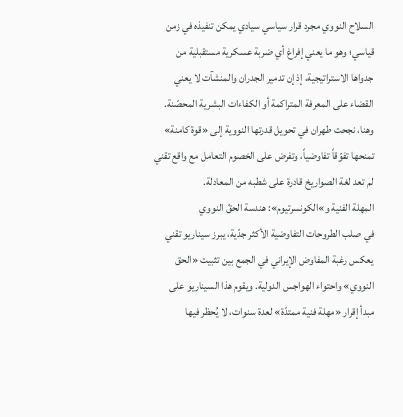السلاح النووي مجرد قرار سياسي سيادي يمكن تنفيذه في زمن قياسي؛ وهو ما يعني إفراغ أي ضربة عسكرية مستقبلية من جدواها الاستراتيجية، إذ إن تدمير الجدران والمنشآت لا يعني القضاء على المعرفة المتراكمة أو الكفاءات البشرية المحصّنة. وهنا، نجحت طهران في تحويل قدرتها النووية إلى «قوة كامنة» تمنحها تفوّقاً تفاوضياً، وتفرض على الخصوم التعامل مع واقع تقني لم تعد لغة الصواريخ قادرة على شطبه من المعادلة.
المهلة الفنية و»الكونسرتيوم»: هندسة الحقّ النووي
في صلب الطروحات التفاوضية الأكثر جدّية، يبرز سيناريو تقني يعكس رغبة المفاوض الإيراني في الجمع بين تثبيت «الحق النووي» واحتواء الهواجس الدولية. ويقوم هذا السيناريو على مبدأ إقرار «مهلة فنية ممتدّة» لعدة سنوات، لا يُحظر فيها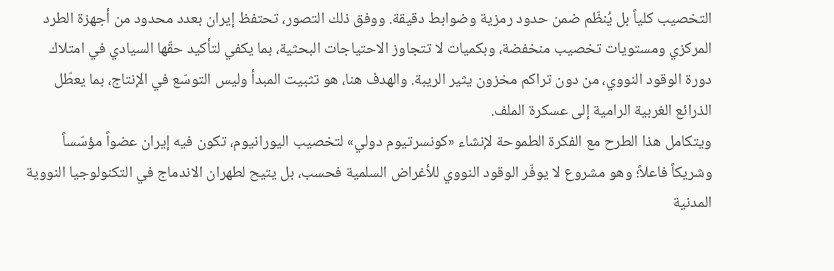التخصيب كلياً بل يُنظّم ضمن حدود رمزية وضوابط دقيقة. ووفق ذلك التصور، تحتفظ إيران بعدد محدود من أجهزة الطرد المركزي ومستويات تخصيب منخفضة، وبكميات لا تتجاوز الاحتياجات البحثية، بما يكفي لتأكيد حقّها السيادي في امتلاك دورة الوقود النووي، من دون تراكم مخزون يثير الريبة. والهدف هنا، هو تثبيت المبدأ وليس التوسّع في الإنتاج، بما يعطّل الذرائع الغربية الرامية إلى عسكرة الملف.
ويتكامل هذا الطرح مع الفكرة الطموحة لإنشاء «كونسرتيوم دولي» لتخصيب اليورانيوم، تكون فيه إيران عضواً مؤسّساً وشريكاً فاعلاً؛ وهو مشروع لا يوفّر الوقود النووي للأغراض السلمية فحسب، بل يتيح لطهران الاندماج في التكنولوجيا النووية المدنية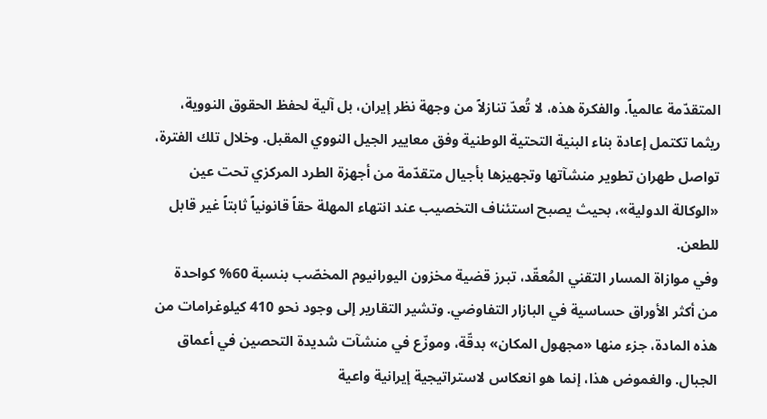المتقدّمة عالمياً. والفكرة هذه، لا تُعدّ تنازلاً من وجهة نظر إيران، بل آلية لحفظ الحقوق النووية، ريثما تكتمل إعادة بناء البنية التحتية الوطنية وفق معايير الجيل النووي المقبل. وخلال تلك الفترة، تواصل طهران تطوير منشآتها وتجهيزها بأجيال متقدّمة من أجهزة الطرد المركزي تحت عين «الوكالة الدولية»، بحيث يصبح استئناف التخصيب عند انتهاء المهلة حقاً قانونياً ثابتاً غير قابل للطعن.
وفي موازاة المسار التقني المُعقّد، تبرز قضية مخزون اليورانيوم المخصّب بنسبة 60% كواحدة من أكثر الأوراق حساسية في البازار التفاوضي. وتشير التقارير إلى وجود نحو 410 كيلوغرامات من هذه المادة، جزء منها «مجهول المكان» بدقّة، وموزّع في منشآت شديدة التحصين في أعماق الجبال. والغموض هذا، إنما هو انعكاس لاستراتيجية إيرانية واعية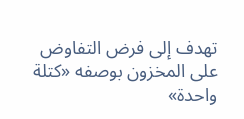تهدف إلى فرض التفاوض على المخزون بوصفه «كتلة واحدة»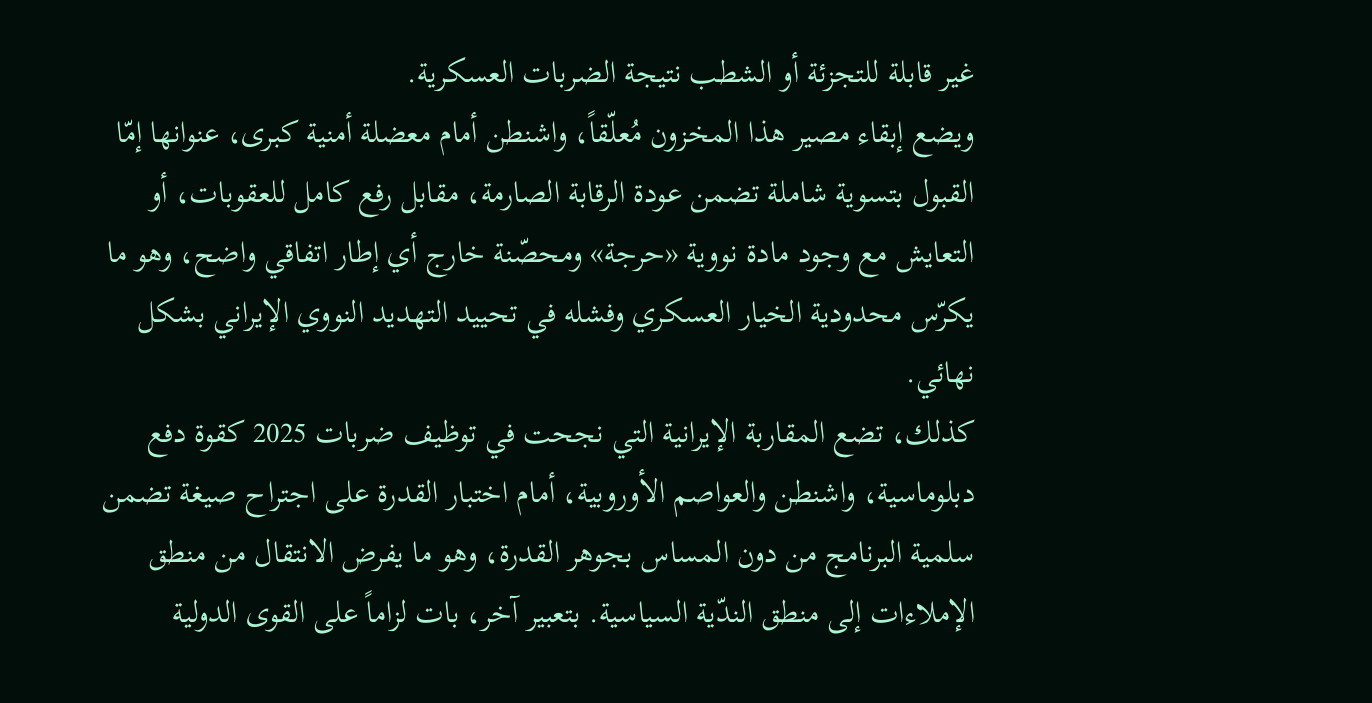غير قابلة للتجزئة أو الشطب نتيجة الضربات العسكرية.
ويضع إبقاء مصير هذا المخزون مُعلّقاً، واشنطن أمام معضلة أمنية كبرى، عنوانها إمّا القبول بتسوية شاملة تضمن عودة الرقابة الصارمة، مقابل رفع كامل للعقوبات، أو التعايش مع وجود مادة نووية «حرجة» ومحصّنة خارج أي إطار اتفاقي واضح، وهو ما يكرّس محدودية الخيار العسكري وفشله في تحييد التهديد النووي الإيراني بشكل نهائي.
كذلك، تضع المقاربة الإيرانية التي نجحت في توظيف ضربات 2025 كقوة دفع دبلوماسية، واشنطن والعواصم الأوروبية، أمام اختبار القدرة على اجتراح صيغة تضمن سلمية البرنامج من دون المساس بجوهر القدرة، وهو ما يفرض الانتقال من منطق الإملاءات إلى منطق الندّية السياسية. بتعبير آخر، بات لزاماً على القوى الدولية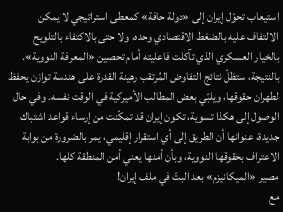استيعاب تحوّل إيران إلى «دولة حافة» كمعطى استراتيجي لا يمكن الالتفاف عليه بالضغط الاقتصادي وحده، ولا حتى بالاكتفاء بالتلويح بالخيار العسكري الذي تآكلت فاعليته أمام تحصين «المعرفة النووية».
بالنتيجة، ستظلّ نتائج التفاوض المُرتقب رهينة القدرة على هندسة توازن يحفظ لطهران حقوقها، ويلبّي بعض المطالب الأميركية في الوقت نفسه. وفي حال الوصول إلى هكذا تسوية، تكون إيران قد تمكّنت من إرساء قواعد اشتباك جديدة، عنوانها أن الطريق إلى أي استقرار إقليمي، يمر بالضرورة من بوابة الاعتراف بحقوقها النووية، وبأن أمنها يعني أمن المنطقة كلها.
مصير «الميكانيزم» بعد البتّ في ملف إيران!
مع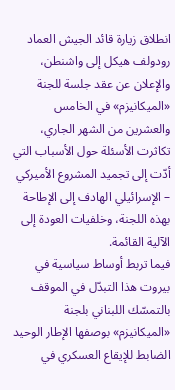انطلاق زيارة قائد الجيش العماد رودولف هيكل إلى واشنطن، والإعلان عن عقد جلسة للجنة «الميكانيزم» في الخامس والعشرين من الشهر الجاري، تكاثرت الأسئلة حول الأسباب التي أدّت إلى تجميد المشروع الأميركي – الإسرائيلي الهادف إلى الإطاحة بهذه اللجنة، وخلفيات العودة إلى الآلية القائمة.
فيما تربط أوساط سياسية في بيروت هذا التبدّل في الموقف بالتمسّك اللبناني بلجنة «الميكانيزم» بوصفها الإطار الوحيد الضابط للإيقاع العسكري في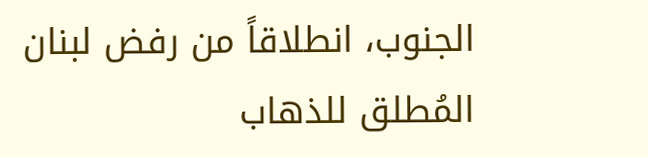الجنوب، انطلاقاً من رفض لبنان المُطلق للذهاب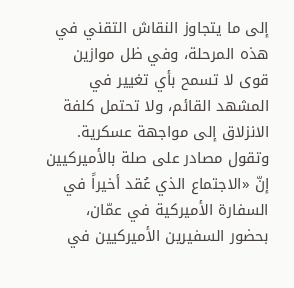إلى ما يتجاوز النقاش التقني في هذه المرحلة، وفي ظل موازين قوى لا تسمح بأي تغيير في المشهد القائم، ولا تحتمل كلفة الانزلاق إلى مواجهة عسكرية.
وتقول مصادر على صلة بالأميركيين إنّ «الاجتماع الذي عُقد أخيراً في السفارة الأميركية في عمّان، بحضور السفيرين الأميركيين في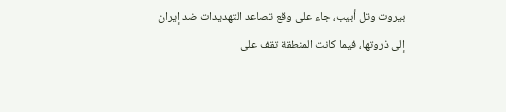بيروت وتل أبيب، جاء على وقع تصاعد التهديدات ضد إيران إلى ذروتها، فيما كانت المنطقة تقف على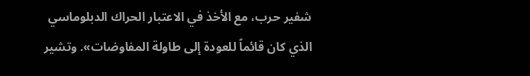شفير حرب، مع الأخذ في الاعتبار الحراك الدبلوماسي الذي كان قائماً للعودة إلى طاولة المفاوضات». وتشير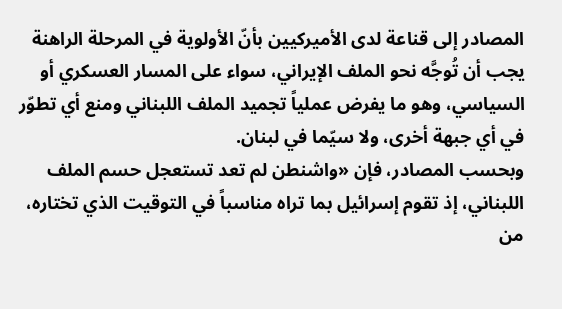المصادر إلى قناعة لدى الأميركيين بأنّ الأولوية في المرحلة الراهنة يجب أن تُوجَّه نحو الملف الإيراني، سواء على المسار العسكري أو السياسي، وهو ما يفرض عملياً تجميد الملف اللبناني ومنع أي تطوّر في أي جبهة أخرى، ولا سيّما في لبنان.
وبحسب المصادر، فإن «واشنطن لم تعد تستعجل حسم الملف اللبناني، إذ تقوم إسرائيل بما تراه مناسباً في التوقيت الذي تختاره، من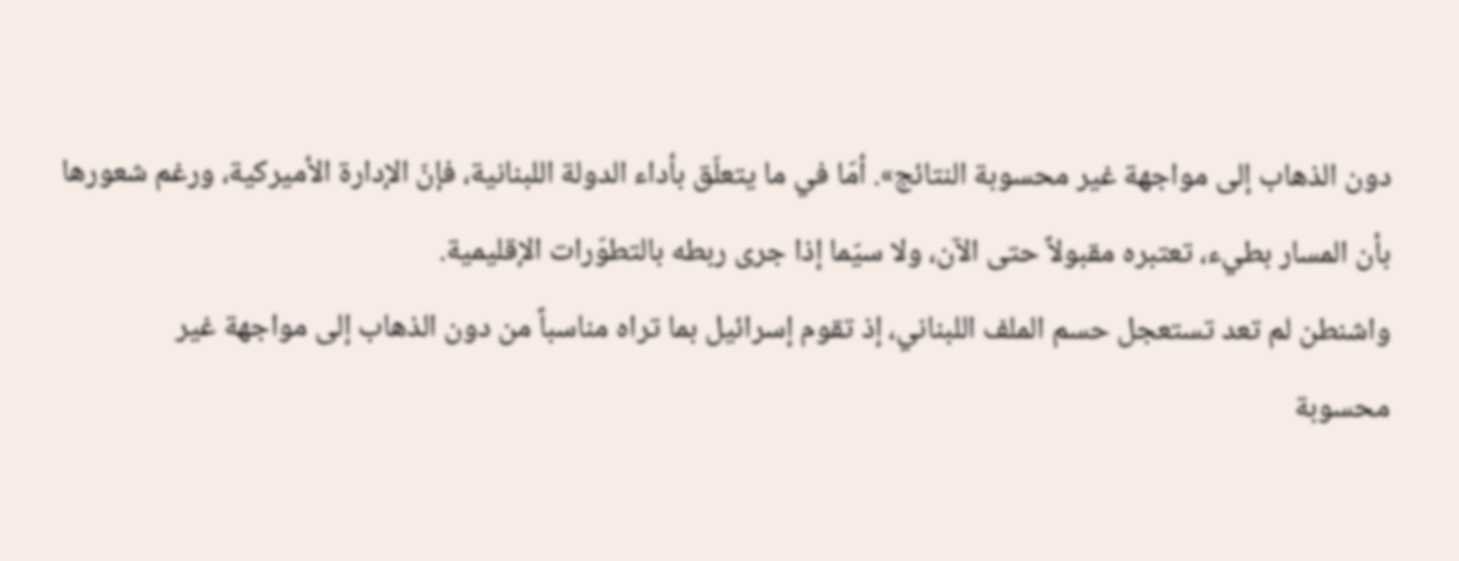دون الذهاب إلى مواجهة غير محسوبة النتائج». أمّا في ما يتعلّق بأداء الدولة اللبنانية، فإنّ الإدارة الأميركية، ورغم شعورها بأن المسار بطيء، تعتبره مقبولاً حتى الآن، ولا سيّما إذا جرى ربطه بالتطوّرات الإقليمية.
واشنطن لم تعد تستعجل حسم الملف اللبناني، إذ تقوم إسرائيل بما تراه مناسباً من دون الذهاب إلى مواجهة غير
محسوبة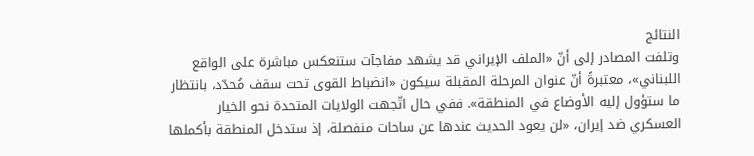النتائج
وتلفت المصادر إلى أنّ «الملف الإيراني قد يشهد مفاجآت ستنعكس مباشرة على الواقع اللبناني»، معتبرةً أنّ عنوان المرحلة المقبلة سيكون «انضباط القوى تحت سقف مُحدّد، بانتظار ما ستؤول إليه الأوضاع في المنطقة». ففي حال اتّجهت الولايات المتحدة نحو الخيار العسكري ضد إيران، «لن يعود الحديث عندها عن ساحات منفصلة، إذ ستدخل المنطقة بأكملها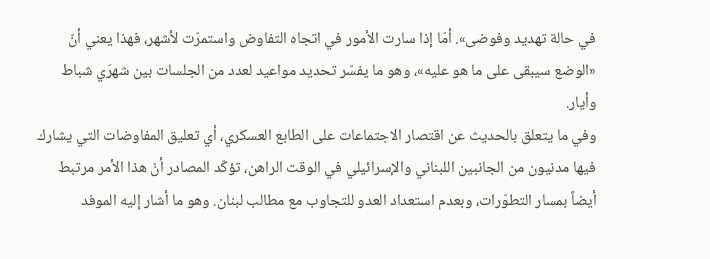في حالة تهديد وفوضى». أمّا إذا سارت الأمور في اتجاه التفاوض واستمرّت لأشهر، فهذا يعني أنّ «الوضع سيبقى على ما هو عليه»، وهو ما يفسّر تحديد مواعيد لعدد من الجلسات بين شهرَي شباط وأيار.
وفي ما يتعلق بالحديث عن اقتصار الاجتماعات على الطابع العسكري، أي تعليق المفاوضات التي يشارك فيها مدنيون من الجانبين اللبناني والإسرائيلي في الوقت الراهن، تؤكّد المصادر أنّ هذا الأمر مرتبط أيضاً بمسار التطوّرات، وبعدم استعداد العدو للتجاوب مع مطالب لبنان. وهو ما أشار إليه الموفد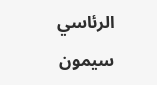الرئاسي سيمون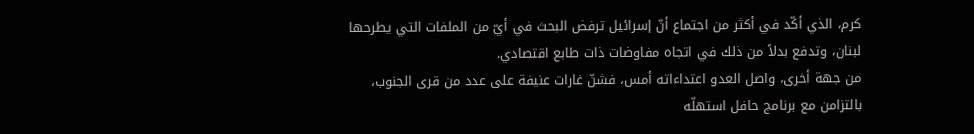كرم، الذي أكّد في أكثر من اجتماع أنّ إسرائيل ترفض البحث في أيّ من الملفات التي يطرحها لبنان، وتدفع بدلاً من ذلك في اتجاه مفاوضات ذات طابع اقتصادي.
من جهة أخرى، واصل العدو اعتداءاته أمس، فشنّ غارات عنيفة على عدد من قرى الجنوب، بالتزامن مع برنامج حافل استهلّه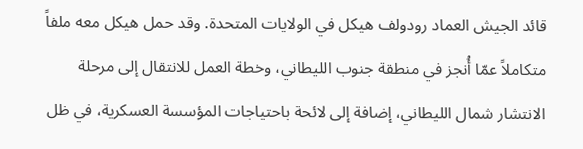قائد الجيش العماد رودولف هيكل في الولايات المتحدة. وقد حمل هيكل معه ملفاً متكاملاً عمّا أُنجز في منطقة جنوب الليطاني، وخطة العمل للانتقال إلى مرحلة الانتشار شمال الليطاني، إضافة إلى لائحة باحتياجات المؤسسة العسكرية، في ظل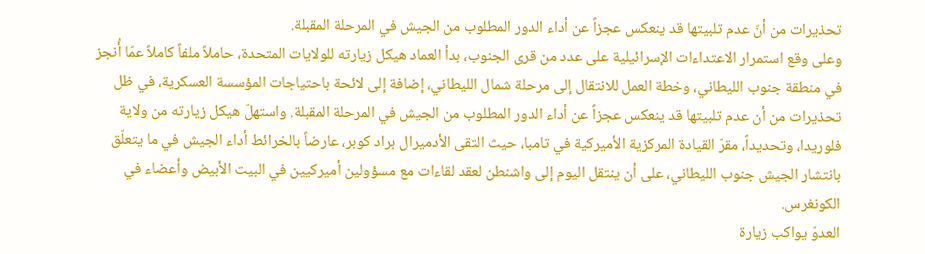تحذيرات من أنّ عدم تلبيتها قد ينعكس عجزاً عن أداء الدور المطلوب من الجيش في المرحلة المقبلة.
وعلى وقع استمرار الاعتداءات الإسرائيلية على عدد من قرى الجنوب، بدأ العماد هيكل زيارته للولايات المتحدة، حاملاً ملفاً كاملاً عمّا أُنجز في منطقة جنوب الليطاني، وخطة العمل للانتقال إلى مرحلة شمال الليطاني، إضافة إلى لائحة باحتياجات المؤسسة العسكرية، في ظل تحذيرات من أن عدم تلبيتها قد ينعكس عجزاً عن أداء الدور المطلوب من الجيش في المرحلة المقبلة. واستهلّ هيكل زيارته من ولاية فلوريدا، وتحديداً، مقرّ القيادة المركزية الأميركية في تامبا، حيث التقى الأدميرال براد كوبر، عارضاً بالخرائط أداء الجيش في ما يتعلّق بانتشار الجيش جنوب الليطاني، على أن ينتقل اليوم إلى واشنطن لعقد لقاءات مع مسؤولين أميركيين في البيت الأبيض وأعضاء في الكونغرس.
العدوّ يواكب زيارة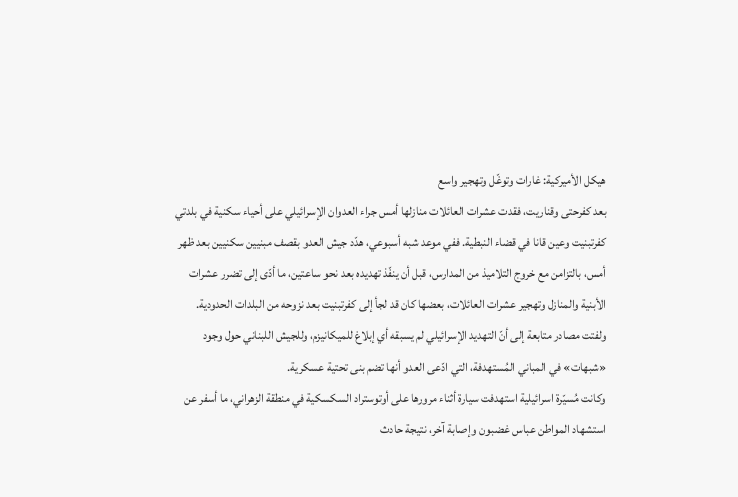هيكل الأميركية: غارات وتوغّل وتهجير واسع
بعد كفرحتى وقناريت، فقدت عشرات العائلات منازلها أمس جراء العدوان الإسرائيلي على أحياء سكنية في بلدتي كفرتبنيت وعين قانا في قضاء النبطية. ففي موعد شبه أسبوعي، هدّد جيش العدو بقصف مبنيين سكنيين بعد ظهر أمس، بالتزامن مع خروج التلاميذ من المدارس، قبل أن ينفّذ تهديده بعد نحو ساعتين، ما أدّى إلى تضرر عشرات الأبنية والمنازل وتهجير عشرات العائلات، بعضها كان قد لجأ إلى كفرتبنيت بعد نزوحه من البلدات الحدودية.
ولفتت مصادر متابعة إلى أنّ التهديد الإسرائيلي لم يسبقه أي إبلاغ للميكانيزم، وللجيش اللبناني حول وجود «شبهات» في المباني المُستهدفة، التي ادّعى العدو أنها تضم بنى تحتية عسكرية.
وكانت مُسيّرة اسرائيلية استهدفت سيارة أثناء مرورها على أوتوستراد السكسكية في منطقة الزهراني، ما أسفر عن استشهاد المواطن عباس غضبون وإصابة آخر، نتيجة حادث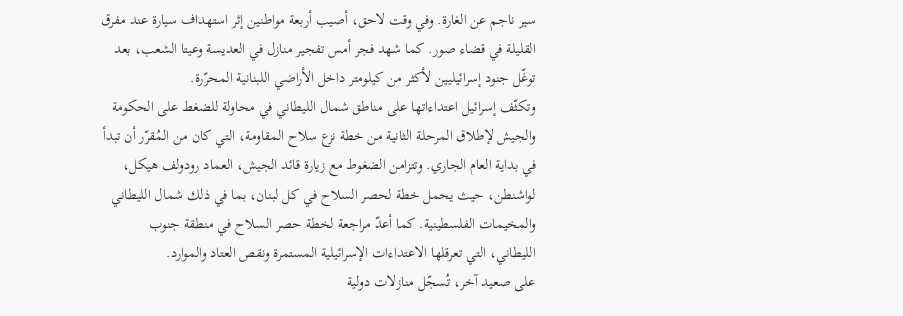سير ناجم عن الغارة. وفي وقت لاحق، أصيب أربعة مواطنين إثر استهداف سيارة عند مفرق القليلة في قضاء صور. كما شهد فجر أمس تفجير منازل في العديسة وعيتا الشعب، بعد توغّل جنود إسرائيليين لأكثر من كيلومتر داخل الأراضي اللبنانية المحرّرة.
وتكثّف إسرائيل اعتداءاتها على مناطق شمال الليطاني في محاولة للضغط على الحكومة والجيش لإطلاق المرحلة الثانية من خطة نزع سلاح المقاومة، التي كان من المُقرّر أن تبدأ في بداية العام الجاري. وتتزامن الضغوط مع زيارة قائد الجيش، العماد رودولف هيكل، لواشنطن، حيث يحمل خطة لحصر السلاح في كل لبنان، بما في ذلك شمال الليطاني والمخيمات الفلسطينية. كما أعدّ مراجعة لخطة حصر السلاح في منطقة جنوب الليطاني، التي تعرقلها الاعتداءات الإسرائيلية المستمرة ونقص العتاد والموارد.
على صعيد آخر، تُسجّل منازلات دولية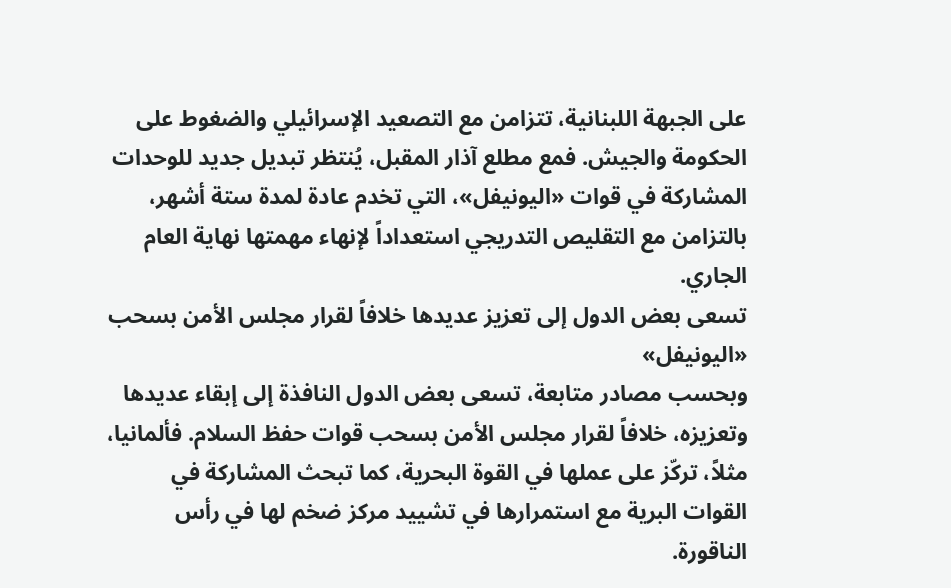على الجبهة اللبنانية، تتزامن مع التصعيد الإسرائيلي والضغوط على الحكومة والجيش. فمع مطلع آذار المقبل، يُنتظر تبديل جديد للوحدات المشاركة في قوات «اليونيفل»، التي تخدم عادة لمدة ستة أشهر، بالتزامن مع التقليص التدريجي استعداداً لإنهاء مهمتها نهاية العام الجاري.
تسعى بعض الدول إلى تعزيز عديدها خلافاً لقرار مجلس الأمن بسحب «اليونيفل»
وبحسب مصادر متابعة، تسعى بعض الدول النافذة إلى إبقاء عديدها وتعزيزه، خلافاً لقرار مجلس الأمن بسحب قوات حفظ السلام. فألمانيا، مثلاً، تركّز على عملها في القوة البحرية، كما تبحث المشاركة في القوات البرية مع استمرارها في تشييد مركز ضخم لها في رأس الناقورة.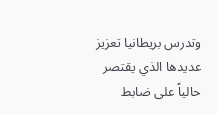وتدرس بريطانيا تعزيز عديدها الذي يقتصر حالياً على ضابط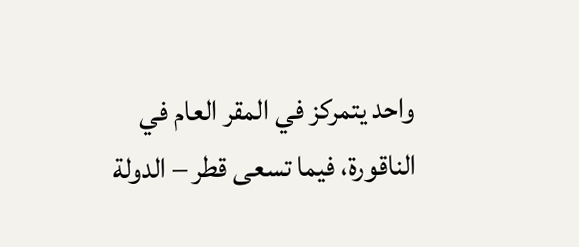واحد يتمركز في المقر العام في الناقورة، فيما تسعى قطر – الدولة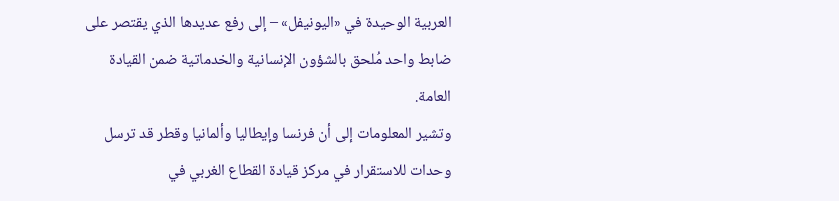العربية الوحيدة في «اليونيفل» – إلى رفع عديدها الذي يقتصر على ضابط واحد مُلحق بالشؤون الإنسانية والخدماتية ضمن القيادة العامة.
وتشير المعلومات إلى أن فرنسا وإيطاليا وألمانيا وقطر قد ترسل وحدات للاستقرار في مركز قيادة القطاع الغربي في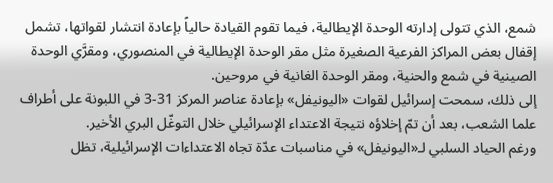شمع، الذي تتولى إدارته الوحدة الإيطالية، فيما تقوم القيادة حالياً بإعادة انتشار لقواتها، تشمل إقفال بعض المراكز الفرعية الصغيرة مثل مقر الوحدة الإيطالية في المنصوري، ومقرَّي الوحدة الصينية في شمع والحنية، ومقر الوحدة الغانية في مروحين.
إلى ذلك، سمحت إسرائيل لقوات «اليونيفل» بإعادة عناصر المركز 31-3 في اللبونة على أطراف علما الشعب، بعد أن تمّ إخلاؤه نتيجة الاعتداء الإسرائيلي خلال التوغّل البري الأخير.
ورغم الحياد السلبي لـ«اليونيفل» في مناسبات عدّة تجاه الاعتداءات الإسرائيلية، تظل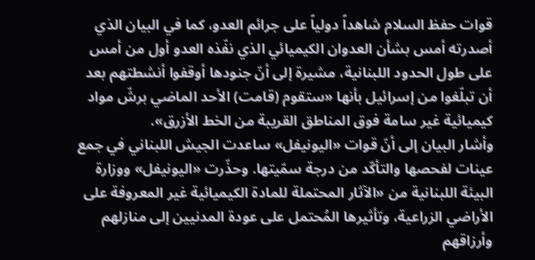قوات حفظ السلام شاهداً دولياً على جرائم العدو، كما في البيان الذي أصدرته أمس بشأن العدوان الكيميائي الذي نفّذه العدو أول من أمس على طول الحدود اللبنانية، مشيرة إلى أنّ جنودها أوقفوا أنشطتهم بعد أن تبلّغوا من إسرائيل بأنها «ستقوم (قامت) الأحد الماضي برشّ مواد كيميائية غير سامة فوق المناطق القريبة من الخط الأزرق».
وأشار البيان إلى أنّ قوات «اليونيفل» ساعدت الجيش اللبناني في جمع عينات لفحصها والتأكّد من درجة سمّيتها. وحذّرت «اليونيفل» ووزارة البيئة اللبنانية من «الآثار المحتملة للمادة الكيميائية غير المعروفة على الأراضي الزراعية، وتأثيرها المُحتمل على عودة المدنيين إلى منازلهم وأرزاقهم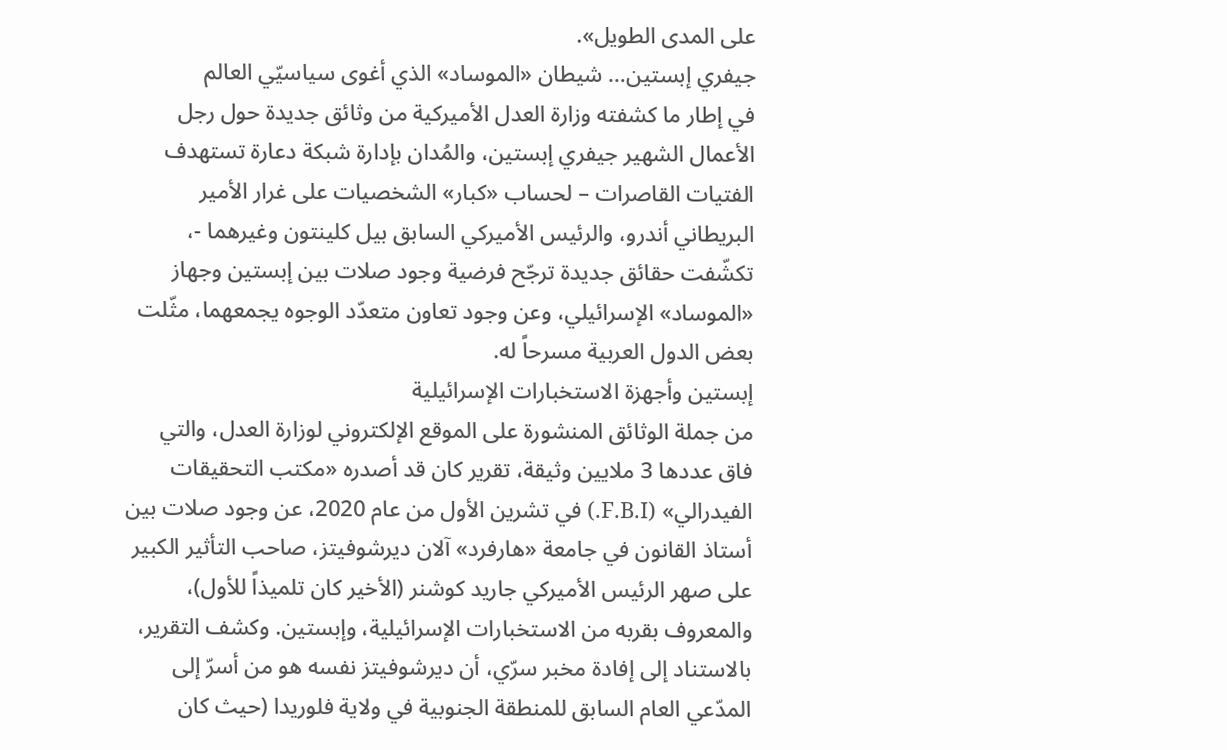على المدى الطويل».
جيفري إبستين… شيطان «الموساد» الذي أغوى سياسيّي العالم
في إطار ما كشفته وزارة العدل الأميركية من وثائق جديدة حول رجل الأعمال الشهير جيفري إبستين، والمُدان بإدارة شبكة دعارة تستهدف الفتيات القاصرات – لحساب «كبار» الشخصيات على غرار الأمير البريطاني أندرو، والرئيس الأميركي السابق بيل كلينتون وغيرهما -، تكشّفت حقائق جديدة ترجّح فرضية وجود صلات بين إبستين وجهاز «الموساد» الإسرائيلي، وعن وجود تعاون متعدّد الوجوه يجمعهما، مثّلت بعض الدول العربية مسرحاً له.
إبستين وأجهزة الاستخبارات الإسرائيلية
من جملة الوثائق المنشورة على الموقع الإلكتروني لوزارة العدل، والتي فاق عددها 3 ملايين وثيقة، تقرير كان قد أصدره «مكتب التحقيقات الفيدرالي» (F.B.I.) في تشرين الأول من عام 2020، عن وجود صلات بين أستاذ القانون في جامعة «هارفرد» آلان ديرشوفيتز، صاحب التأثير الكبير على صهر الرئيس الأميركي جاريد كوشنر (الأخير كان تلميذاً للأول)، والمعروف بقربه من الاستخبارات الإسرائيلية، وإبستين. وكشف التقرير، بالاستناد إلى إفادة مخبر سرّي، أن ديرشوفيتز نفسه هو من أسرّ إلى المدّعي العام السابق للمنطقة الجنوبية في ولاية فلوريدا (حيث كان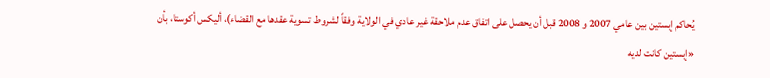يُحاكم إبستين بين عامي 2007 و 2008 قبل أن يحصل على اتفاق عدم ملاحقة غير عادي في الولاية وفقاً لشروط تسوية عقدها مع القضاء)، أليكس أكوستا، بأن «إبستين كانت لديه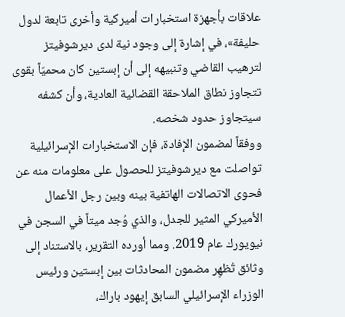علاقات بأجهزة استخبارات أميركية وأخرى تابعة لدول حليفة»، في إشارة إلى وجود نية لدى ديرشوفيتز لترهيب القاضي وتنبيهه إلى أن إبستين كان محميّاً بقوى تتجاوز نطاق الملاحقة القضائية العادية، وأن كشفه سيتجاوز حدود شخصه.
ووفقاً لمضمون الإفادة، فإن الاستخبارات الإسرائيلية تواصلت مع ديرشوفيتز للحصول على معلومات منه عن فحوى الاتصالات الهاتفية بينه وبين رجل الأعمال الأميركي المثير للجدل، والذي وُجد ميتاً في السجن في نيويورك عام 2019. ومما أورده التقرير، بالاستناد إلى وثائق تُظهِر مضمون المحادثات بين إبستين ورئيس الوزراء الإسرائيلي السابق إيهود باراك،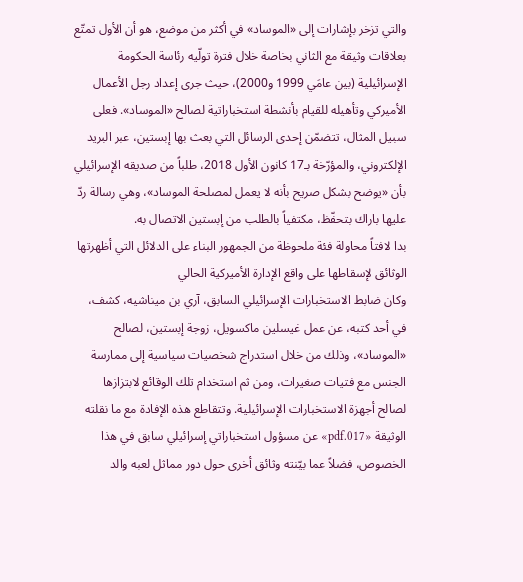والتي تزخر بإشارات إلى «الموساد» في أكثر من موضع، هو أن الأول تمتّع بعلاقات وثيقة مع الثاني بخاصة خلال فترة تولّيه رئاسة الحكومة الإسرائيلية (بين عامَي 1999 و2000)، حيث جرى إعداد رجل الأعمال الأميركي وتأهيله للقيام بأنشطة استخباراتية لصالح «الموساد». فعلى سبيل المثال، تتضمّن إحدى الرسائل التي بعث بها إبستين، عبر البريد الإلكتروني، والمؤرّخة بـ17 كانون الأول 2018، طلباً من صديقه الإسرائيلي بأن «يوضح بشكل صريح بأنه لا يعمل لمصلحة الموساد»، وهي رسالة ردّ عليها باراك بتحفّظ، مكتفياً بالطلب من إبستين الاتصال به.
بدا لافتاً محاولة فئة ملحوظة من الجمهور البناء على الدلائل التي أظهرتها الوثائق لإسقاطها على واقع الإدارة الأميركية الحالي
وكان ضابط الاستخبارات الإسرائيلي السابق، آري بن ميناشيه، كشف، في أحد كتبه، عن عمل غيسلين ماكسويل، زوجة إبستين، لصالح «الموساد»، وذلك من خلال استدراج شخصيات سياسية إلى ممارسة الجنس مع فتيات صغيرات، ومن ثم استخدام تلك الوقائع لابتزازها لصالح أجهزة الاستخبارات الإسرائيلية. وتتقاطع هذه الإفادة مع ما نقلته الوثيقة «017.pdf» عن مسؤول استخباراتي إسرائيلي سابق في هذا الخصوص، فضلاً عما بيّنته وثائق أخرى حول دور مماثل لعبه والد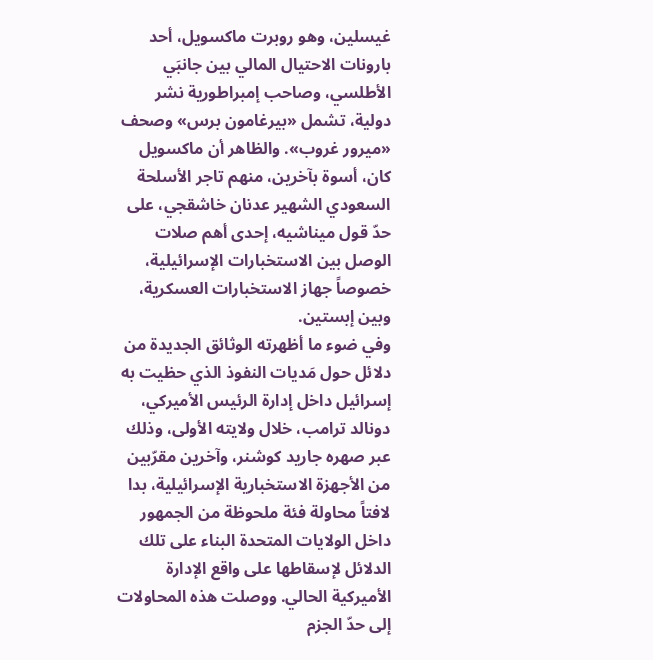غيسلين، وهو روبرت ماكسويل، أحد بارونات الاحتيال المالي بين جانبَي الأطلسي، وصاحب إمبراطورية نشر دولية، تشمل «بيرغامون برس» وصحف «ميرور غروب». والظاهر أن ماكسويل كان، أسوة بآخرين، منهم تاجر الأسلحة السعودي الشهير عدنان خاشقجي، على حدّ قول ميناشيه، إحدى أهم صلات الوصل بين الاستخبارات الإسرائيلية، خصوصاً جهاز الاستخبارات العسكرية، وبين إبستين.
وفي ضوء ما أظهرته الوثائق الجديدة من دلائل حول مَديات النفوذ الذي حظيت به إسرائيل داخل إدارة الرئيس الأميركي، دونالد ترامب، خلال ولايته الأولى، وذلك عبر صهره جاريد كوشنر، وآخرين مقرّبين من الأجهزة الاستخبارية الإسرائيلية، بدا لافتاً محاولة فئة ملحوظة من الجمهور داخل الولايات المتحدة البناء على تلك الدلائل لإسقاطها على واقع الإدارة الأميركية الحالي. ووصلت هذه المحاولات إلى حدّ الجزم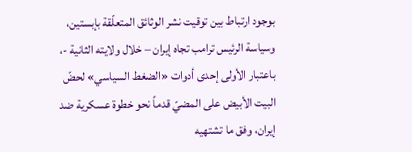بوجود ارتباط بين توقيت نشر الوثائق المتعلّقة بإبستين، وسياسة الرئيس ترامب تجاه إيران – خلال ولايته الثانية -، باعتبار الأولى إحدى أدوات «الضغط السياسي» لحضّ البيت الأبيض على المضيّ قدماً نحو خطوة عسكرية ضد إيران، وفق ما تشتهيه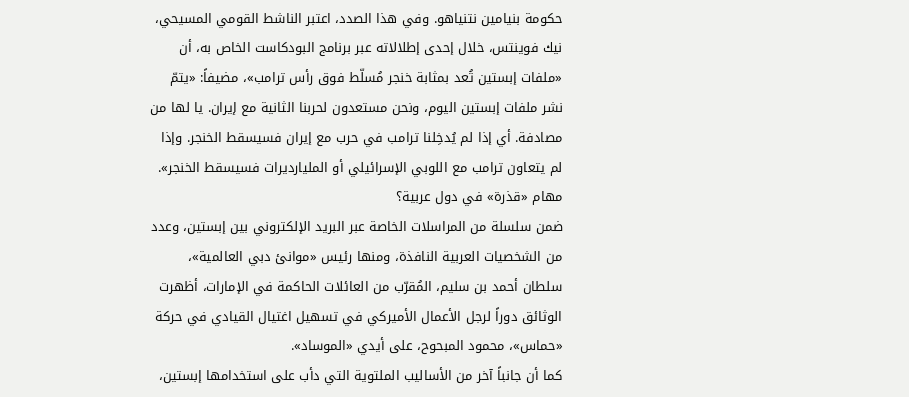حكومة بنيامين نتنياهو. وفي هذا الصدد، اعتبر الناشط القومي المسيحي، نيك فوينتس، خلال إحدى إطلالاته عبر برنامج البودكاست الخاص به، أن «ملفات إبستين تُعد بمثابة خنجر مُسلّط فوق رأس ترامب»، مضيفاً: «يتمّ نشر ملفات إبستين اليوم، ونحن مستعدون لحربنا الثانية مع إيران. يا لها من مصادفة. أي إذا لم يُدخِلنا ترامب في حرب مع إيران فسيسقط الخنجر. وإذا لم يتعاون ترامب مع اللوبي الإسرائيلي أو المليارديرات فسيسقط الخنجر».
مهام «قذرة» في دول عربية؟
ضمن سلسلة من المراسلات الخاصة عبر البريد الإلكتروني بين إبستين، وعدد من الشخصيات العربية النافذة، ومنها رئيس «موانئ دبي العالمية»، سلطان أحمد بن سليم، المُقرّب من العائلات الحاكمة في الإمارات، أظهرت الوثائق دوراً لرجل الأعمال الأميركي في تسهيل اغتيال القيادي في حركة «حماس»، محمود المبحوح، على أيدي «الموساد».
كما أن جانباً آخر من الأساليب الملتوية التي دأب على استخدامها إبستين،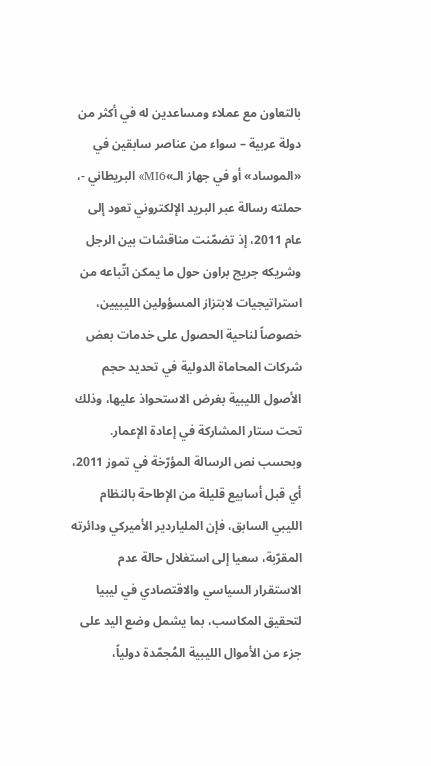بالتعاون مع عملاء ومساعدين له في أكثر من دولة عربية – سواء من عناصر سابقين في «الموساد» أو في جهاز الـ»MI6» البريطاني -، حملته رسالة عبر البريد الإلكتروني تعود إلى عام 2011، إذ تضمّنت مناقشات بين الرجل وشريكه جريج براون حول ما يمكن اتّباعه من استراتيجيات لابتزاز المسؤولين الليبيين، خصوصاً لناحية الحصول على خدمات بعض شركات المحاماة الدولية في تحديد حجم الأصول الليبية بغرض الاستحواذ عليها، وذلك تحت ستار المشاركة في إعادة الإعمار. وبحسب نص الرسالة المؤرّخة في تموز 2011، أي قبل أسابيع قليلة من الإطاحة بالنظام الليبي السابق، فإن الملياردير الأميركي ودائرته المقرّبة، سعيا إلى استغلال حالة عدم الاستقرار السياسي والاقتصادي في ليبيا لتحقيق المكاسب، بما يشمل وضع اليد على جزء من الأموال الليبية المُجمّدة دولياً،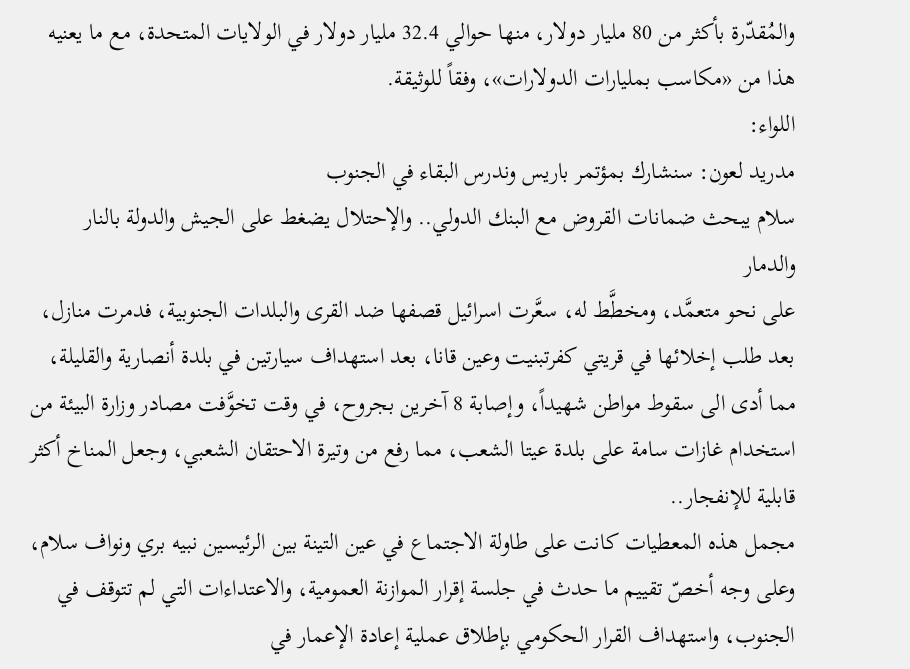والمُقدّرة بأكثر من 80 مليار دولار، منها حوالي 32.4 مليار دولار في الولايات المتحدة، مع ما يعنيه هذا من «مكاسب بمليارات الدولارات»، وفقاً للوثيقة.
اللواء:
مدريد لعون: سنشارك بمؤتمر باريس وندرس البقاء في الجنوب
سلام يبحث ضمانات القروض مع البنك الدولي.. والإحتلال يضغط على الجيش والدولة بالنار والدمار
على نحو متعمَّد، ومخطَّط له، سعَّرت اسرائيل قصفها ضد القرى والبلدات الجنوبية، فدمرت منازل، بعد طلب إخلائها في قريتي كفرتبنيت وعين قانا، بعد استهداف سيارتين في بلدة أنصارية والقليلة، مما أدى الى سقوط مواطن شهيداً، وإصابة 8 آخرين بجروح، في وقت تخوَّفت مصادر وزارة البيئة من استخدام غازات سامة على بلدة عيتا الشعب، مما رفع من وتيرة الاحتقان الشعبي، وجعل المناخ أكثر قابلية للإنفجار..
مجمل هذه المعطيات كانت على طاولة الاجتماع في عين التينة بين الرئيسين نبيه بري ونواف سلام، وعلى وجه أخصّ تقييم ما حدث في جلسة إقرار الموازنة العمومية، والاعتداءات التي لم تتوقف في الجنوب، واستهداف القرار الحكومي بإطلاق عملية إعادة الإعمار في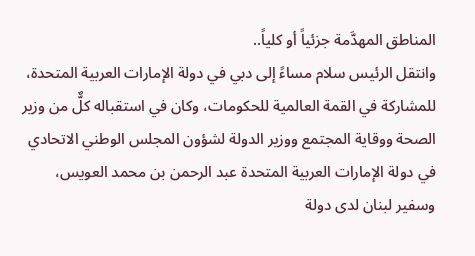المناطق المهدَّمة جزئياً أو كلياً..
وانتقل الرئيس سلام مساءً إلى دبي في دولة الإمارات العربية المتحدة، للمشاركة في القمة العالمية للحكومات، وكان في استقباله كلٌّ من وزير الصحة ووقاية المجتمع ووزير الدولة لشؤون المجلس الوطني الاتحادي في دولة الإمارات العربية المتحدة عبد الرحمن بن محمد العويس، وسفير لبنان لدى دولة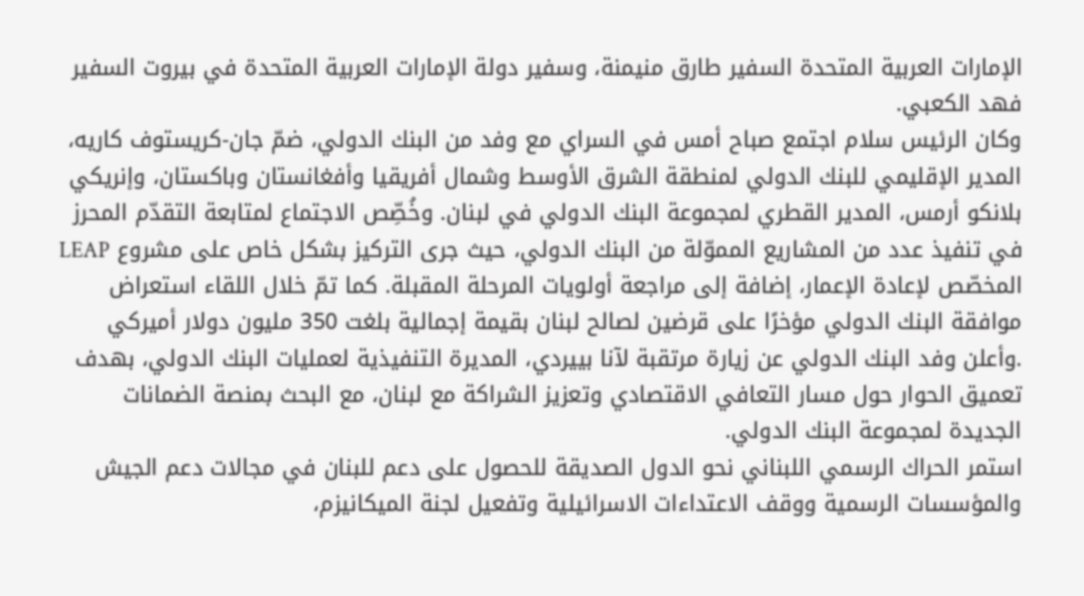الإمارات العربية المتحدة السفير طارق منيمنة، وسفير دولة الإمارات العربية المتحدة في بيروت السفير فهد الكعبي.
وكان الرئيس سلام اجتمع صباح أمس في السراي مع وفد من البنك الدولي، ضمّ جان-كريستوف كاريه، المدير الإقليمي للبنك الدولي لمنطقة الشرق الأوسط وشمال أفريقيا وأفغانستان وباكستان، وإنريكي بلانكو أرمس، المدير القطري لمجموعة البنك الدولي في لبنان. وخُصِّص الاجتماع لمتابعة التقدّم المحرز في تنفيذ عدد من المشاريع المموّلة من البنك الدولي، حيث جرى التركيز بشكل خاص على مشروع LEAP المخصّص لإعادة الإعمار، إضافة إلى مراجعة أولويات المرحلة المقبلة. كما تمّ خلال اللقاء استعراض موافقة البنك الدولي مؤخرًا على قرضين لصالح لبنان بقيمة إجمالية بلغت 350 مليون دولار أميركي .وأعلن وفد البنك الدولي عن زيارة مرتقبة لآنا بييردي، المديرة التنفيذية لعمليات البنك الدولي، بهدف تعميق الحوار حول مسار التعافي الاقتصادي وتعزيز الشراكة مع لبنان، مع البحث بمنصة الضمانات الجديدة لمجموعة البنك الدولي.
استمر الحراك الرسمي اللبناني نحو الدول الصديقة للحصول على دعم للبنان في مجالات دعم الجيش والمؤسسات الرسمية ووقف الاعتداءات الاسرائيلية وتفعيل لجنة الميكانيزم،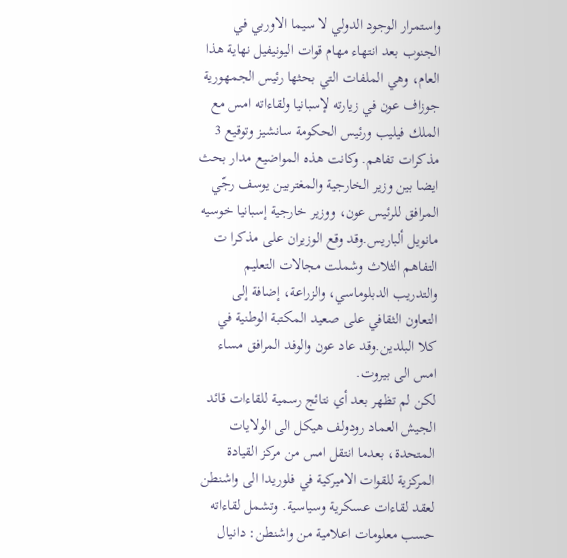واستمرار الوجود الدولي لا سيما الاوربي في الجنوب بعد انتهاء مهام قوات اليونيفيل نهاية هذا العام، وهي الملفات التي بحثها رئيس الجمهورية جوزاف عون في زيارته لإسبانيا ولقاءاته امس مع الملك فيليب ورئيس الحكومة سانشيز وتوقيع 3 مذكرات تفاهم. وكانت هذه المواضيع مدار بحث ايضا بين وزير الخارجية والمغتربين يوسف رجّي المرافق للرئيس عون، ووزير خارجية إسبانيا خوسيه مانويل ألباريس.وقد وقع الوزيران على مذكرا ت التفاهم الثلاث وشملت مجالات التعليم والتدريب الدبلوماسي، والزراعة، إضافة إلى التعاون الثقافي على صعيد المكتبة الوطنية في كلا البلدين.وقد عاد عون والوفد المرافق مساء امس الى بيروت.
لكن لم تظهر بعد أي نتائج رسمية للقاءات قائد الجيش العماد رودولف هيكل الى الولايات المتحدة، بعدما انتقل امس من مركز القيادة المركزية للقوات الاميركية في فلوريدا الى واشنطن لعقد لقاءات عسكرية وسياسية. وتشمل لقاءاته حسب معلومات اعلامية من واشنطن: دانيال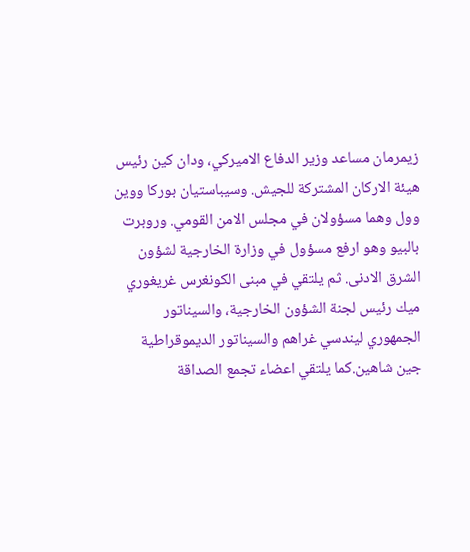زيمرمان مساعد وزير الدفاع الاميركي، ودان كين رئيس هيئة الاركان المشتركة للجيش. وسيباستيان بوركا ووين وول وهما مسؤولان في مجلس الامن القومي. وروبرت بالبيو وهو ارفع مسؤول في وزارة الخارجية لشؤون الشرق الادنى. ثم يلتقي في مبنى الكونغرس غريغوري ميك رئيس لجنة الشؤون الخارجية، والسيناتور الجمهوري ليندسي غراهم والسيناتور الديموقراطية جين شاهين.كما يلتقي اعضاء تجمع الصداقة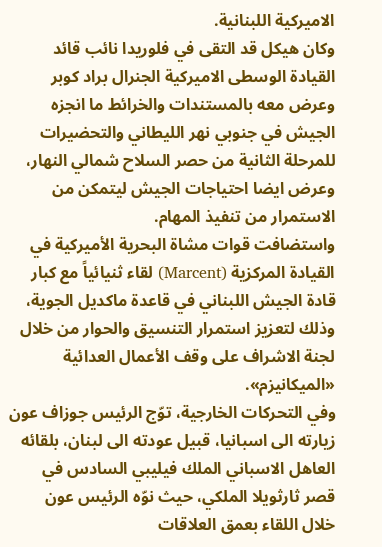الاميركية اللبنانية.
وكان هيكل قد التقى في فلوريدا نائب قائد القيادة الوسطى الاميركية الجنرال براد كوبر وعرض معه بالمستندات والخرائط ما انجزه الجيش في جنوبي نهر الليطاني والتحضيرات للمرحلة الثانية من حصر السلاح شمالي النهار، وعرض ايضا احتياجات الجيش ليتمكن من الاستمرار من تنفيذ المهام.
واستضافت قوات مشاة البحرية الأميركية في القيادة المركزية (Marcent) لقاء ثنيائياً مع كبار قادة الجيش اللبناني في قاعدة ماكديل الجوية، وذلك لتعزيز استمرار التنسيق والحوار من خلال لجنة الاشراف على وقف الأعمال العدائية «الميكانيزم».
وفي التحركات الخارجية، توّج الرئيس جوزاف عون زيارته الى اسبانيا، قبيل عودته الى لبنان، بلقائه العاهل الاسباني الملك فيليبي السادس في قصر ثارثويلا الملكي، حيث نوّه الرئيس عون خلال اللقاء بعمق العلاقات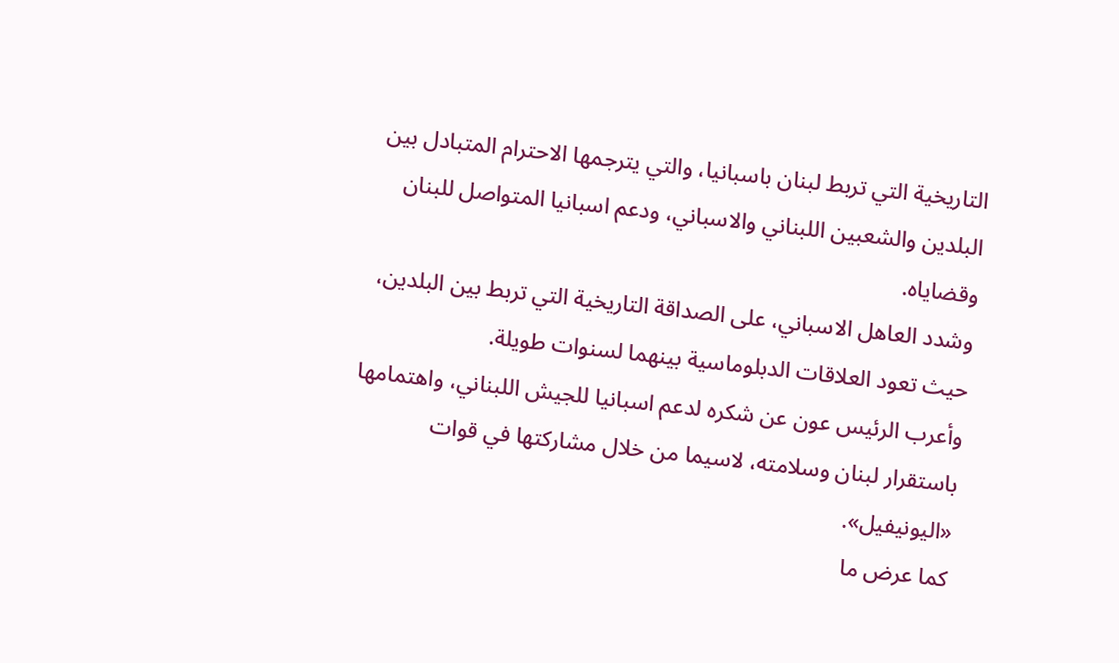التاريخية التي تربط لبنان باسبانيا، والتي يترجمها الاحترام المتبادل بين البلدين والشعبين اللبناني والاسباني، ودعم اسبانيا المتواصل للبنان وقضاياه.
وشدد العاهل الاسباني، على الصداقة التاريخية التي تربط بين البلدين، حيث تعود العلاقات الدبلوماسية بينهما لسنوات طويلة.
وأعرب الرئيس عون عن شكره لدعم اسبانيا للجيش اللبناني، واهتمامها باستقرار لبنان وسلامته، لاسيما من خلال مشاركتها في قوات «اليونيفيل».
كما عرض ما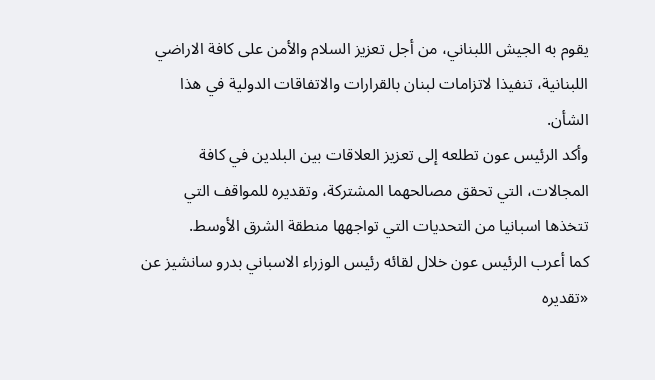يقوم به الجيش اللبناني، من أجل تعزيز السلام والأمن على كافة الاراضي اللبنانية، تنفيذا لاتزامات لبنان بالقرارات والاتفاقات الدولية في هذا الشأن.
وأكد الرئيس عون تطلعه إلى تعزيز العلاقات بين البلدين في كافة المجالات، التي تحقق مصالحهما المشتركة، وتقديره للمواقف التي تتخذها اسبانيا من التحديات التي تواجهها منطقة الشرق الأوسط.
كما أعرب الرئيس عون خلال لقائه رئيس الوزراء الاسباني بدرو سانشيز عن «تقديره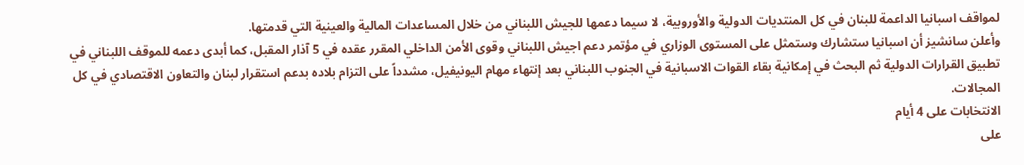لمواقف اسبانيا الداعمة للبنان في كل المنتديات الدولية والأوروبية، لا سيما دعمها للجيش اللبناني من خلال المساعدات المالية والعينية التي قدمتها.
وأعلن سانشيز أن اسبانيا ستشارك وستمثل على المستوى الوزاري في مؤتمر دعم اجيش اللبناني وقوى الأمن الداخلي المقرر عقده في 5 آذار المقبل، كما أبدى دعمه للموقف اللبناني في تطبيق القرارات الدولية ثم البحث في إمكانية بقاء القوات الاسبانية في الجنوب اللبناني بعد إنتهاء مهام اليونيفيل، مشدداً على التزام بلاده بدعم استقرار لبنان والتعاون الاقتصادي في كل المجالات.
الانتخابات على 4 أيام
على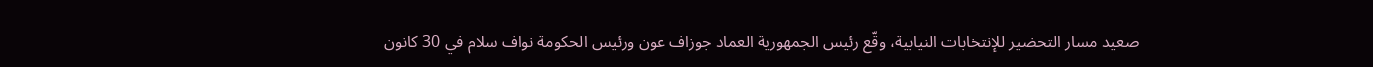صعيد مسار التحضير للإنتخابات النيابية، وقّع رئيس الجمهورية العماد جوزاف عون ورئيس الحكومة نواف سلام في 30 كانون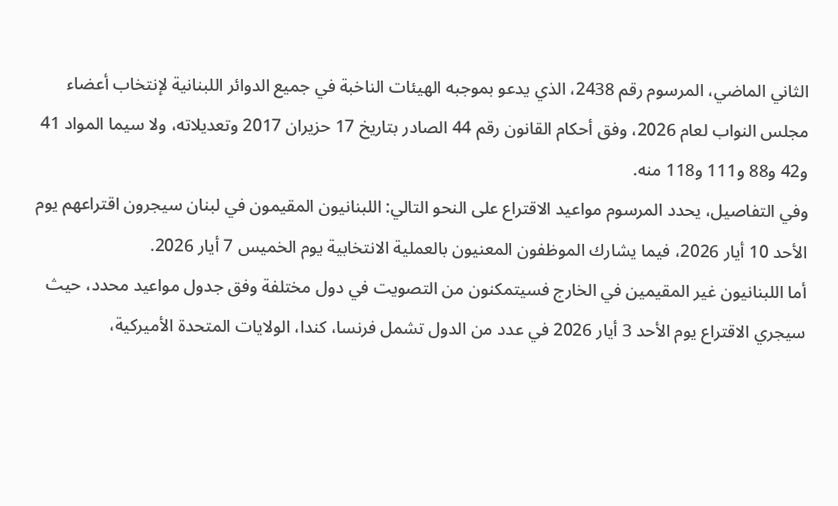الثاني الماضي، المرسوم رقم 2438، الذي يدعو بموجبه الهيئات الناخبة في جميع الدوائر اللبنانية لإنتخاب أعضاء مجلس النواب لعام 2026، وفق أحكام القانون رقم 44 الصادر بتاريخ 17 حزيران 2017 وتعديلاته، ولا سيما المواد 41 و42 و88 و111 و118 منه.
وفي التفاصيل، يحدد المرسوم مواعيد الاقتراع على النحو التالي: اللبنانيون المقيمون في لبنان سيجرون اقتراعهم يوم الأحد 10 أيار 2026، فيما يشارك الموظفون المعنيون بالعملية الانتخابية يوم الخميس 7 أيار 2026.
أما اللبنانيون غير المقيمين في الخارج فسيتمكنون من التصويت في دول مختلفة وفق جدول مواعيد محدد، حيث سيجري الاقتراع يوم الأحد 3 أيار 2026 في عدد من الدول تشمل فرنسا، كندا، الولايات المتحدة الأميركية،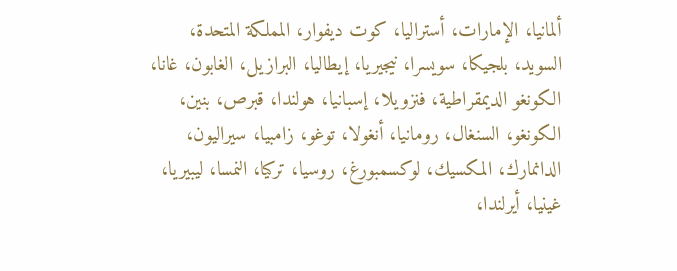ألمانيا، الإمارات، أستراليا، كوت ديفوار، المملكة المتحدة، السويد، بلجيكا، سويسرا، نيجيريا، إيطاليا، البرازيل، الغابون، غانا، الكونغو الديمقراطية، فنزويلا، إسبانيا، هولندا، قبرص، بنين، الكونغو، السنغال، رومانيا، أنغولا، توغو، زامبيا، سيراليون، الدانمارك، المكسيك، لوكسمبورغ، روسيا، تركيا، النمسا، ليبيريا، غينيا، أيرلندا،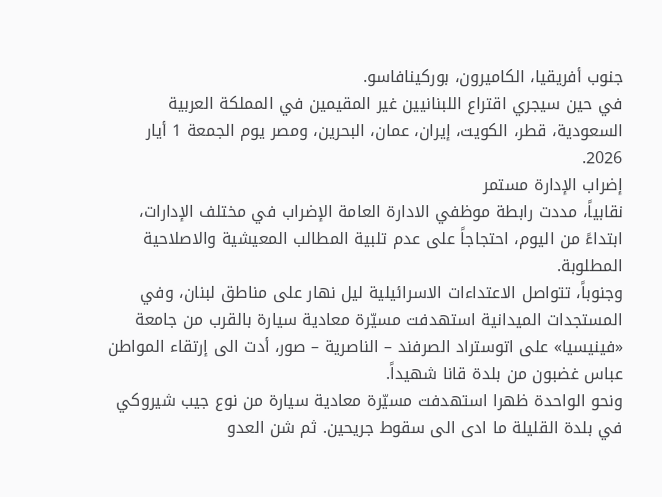جنوب أفريقيا، الكاميرون، بوركينافاسو.
في حين سيجري اقتراع اللبنانيين غير المقيمين في المملكة العربية السعودية، قطر، الكويت، إيران، عمان، البحرين، ومصر يوم الجمعة 1 أيار 2026.
إضراب الإدارة مستمر
نقابياً، مددت رابطة موظفي الادارة العامة الإضراب في مختلف الإدارات، ابتداءً من اليوم، احتجاجاً على عدم تلبية المطالب المعيشية والاصلاحية المطلوبة.
وجنوباً، تتواصل الاعتداءات الاسرائيلية ليل نهار على مناطق لبنان، وفي المستجدات الميدانية استهدفت مسيّرة معادية سيارة بالقرب من جامعة «فينيسيا» على اتوستراد الصرفند – الناصرية – صور، أدت الى إرتقاء المواطن عباس غضبون من بلدة قانا شهيداً.
ونحو الواحدة ظهرا استهدفت مسيّرة معادية سيارة من نوع جيب شيروكي في بلدة القليلة ما ادى الى سقوط جريحين. ثم شن العدو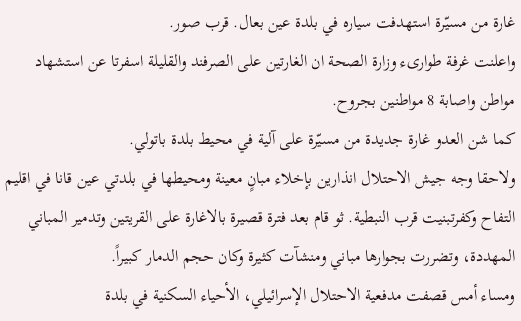غارة من مسيّرة استهدفت سياره في بلدة عين بعال. قرب صور.
واعلنت غرفة طوارىء وزارة الصحة ان الغارتين على الصرفند والقليلة اسفرتا عن استشهاد مواطن واصابة 8 مواطنين بجروح.
كما شن العدو غارة جديدة من مسيّرة على آلية في محيط بلدة باتولي.
ولاحقا وجه جيش الاحتلال انذارين بإخلاء مبانٍ معينة ومحيطها في بلدتي عين قانا في اقليم التفاح وكفرتبنيت قرب النبطية. ثو قام بعد فترة قصيرة بالاغارة على القريتين وتدمير المباني المهددة، وتضررت بجوارها مباني ومنشآت كثيرة وكان حجم الدمار كبيراً.
ومساء أمس قصفت مدفعية الاحتلال الإسرائيلي، الأحياء السكنية في بلدة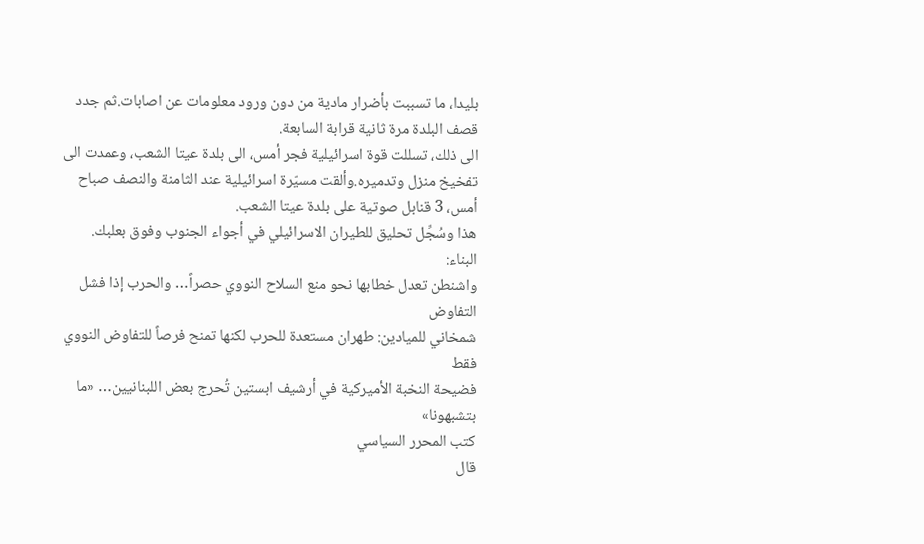بليدا، ما تسببت بأضرار مادية من دون ورود معلومات عن اصابات.ثم جدد قصف البلدة مرة ثانية قرابة السابعة.
الى ذلك، تسللت قوة اسرائيلية فجر أمس، الى بلدة عيتا الشعب، وعمدت الى تفخيخ منزل وتدميره.وألقت مسيّرة اسرائيلية عند الثامنة والنصف صباح أمس، 3 قنابل صوتية على بلدة عيتا الشعب.
هذا وسُجِّل تحليق للطيران الاسرائيلي في أجواء الجنوب وفوق بعلبك.
البناء:
واشنطن تعدل خطابها نحو منع السلاح النووي حصراً… والحرب إذا فشل التفاوض
شمخاني للميادين: طهران مستعدة للحرب لكنها تمنح فرصاً للتفاوض النووي فقط
فضيحة النخبة الأميركية في أرشيف ابستين تُحرج بعض اللبنانيين… «ما بتشبهونا»
كتب المحرر السياسي
قال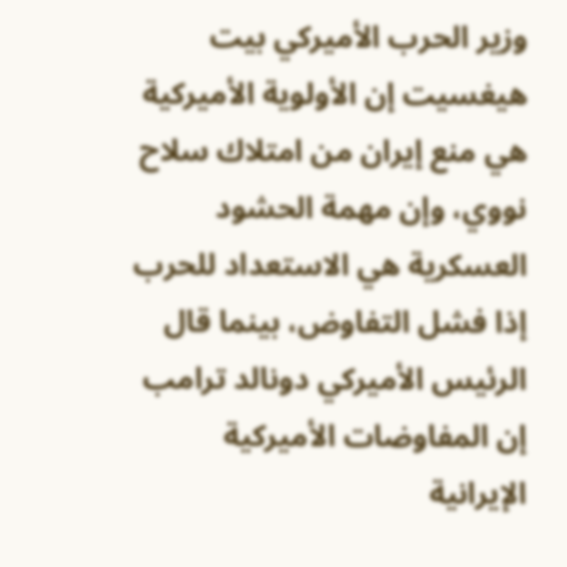وزير الحرب الأميركي بيت هيغسيت إن الأولوية الأميركية هي منع إيران من امتلاك سلاح نووي، وإن مهمة الحشود العسكرية هي الاستعداد للحرب إذا فشل التفاوض، بينما قال الرئيس الأميركي دونالد ترامب إن المفاوضات الأميركية الإيرانية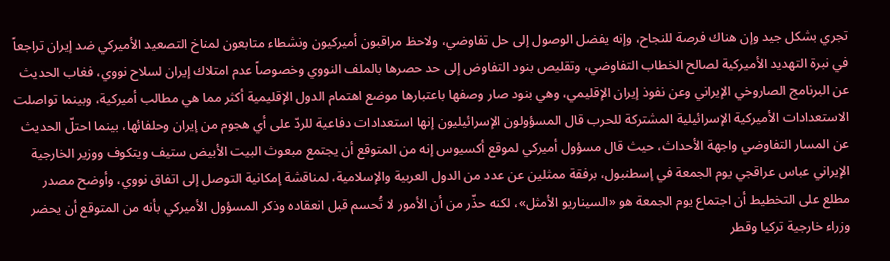تجري بشكل جيد وإن هناك فرصة للنجاح، وإنه يفضل الوصول إلى حل تفاوضي، ولاحظ مراقبون أميركيون ونشطاء متابعون لمناخ التصعيد الأميركي ضد إيران تراجعاً في نبرة التهديد الأميركية لصالح الخطاب التفاوضي، وتقليص بنود التفاوض إلى حد حصرها بالملف النووي وخصوصاً عدم امتلاك إيران لسلاح نووي، فغاب الحديث عن البرنامج الصاروخي الإيراني وعن نفوذ إيران الإقليمي، وهي بنود صار وصفها باعتبارها موضع اهتمام الدول الإقليمية أكثر مما هي مطالب أميركية، وبينما تواصلت الاستعدادات الأميركية الإسرائيلية المشتركة للحرب قال المسؤولون الإسرائيليون إنها استعدادات دفاعية للردّ على أي هجوم من إيران وحلفائها، بينما احتلّ الحديث عن المسار التفاوضي واجهة الأحداث، حيث قال مسؤول أميركي لموقع أكسيوس إنه من المتوقع أن يجتمع مبعوث البيت الأبيض ستيف ويتكوف ووزير الخارجية الإيراني عباس عراقجي يوم الجمعة في إسطنبول، برفقة ممثلين عن عدد من الدول العربية والإسلامية، لمناقشة إمكانية التوصل إلى اتفاق نووي، وأوضح مصدر مطلع على التخطيط أن اجتماع يوم الجمعة هو «السيناريو الأمثل»، لكنه حذّر من أن الأمور لا تُحسم قبل انعقاده وذكر المسؤول الأميركي بأنه من المتوقع أن يحضر وزراء خارجية تركيا وقطر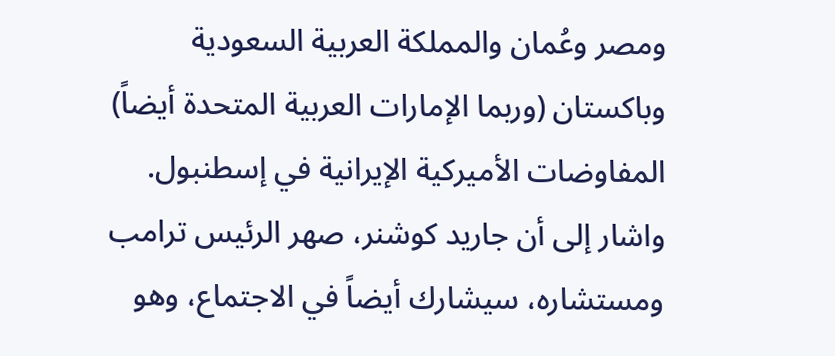ومصر وعُمان والمملكة العربية السعودية وباكستان (وربما الإمارات العربية المتحدة أيضاً) المفاوضات الأميركية الإيرانية في إسطنبول. واشار إلى أن جاريد كوشنر، صهر الرئيس ترامب ومستشاره، سيشارك أيضاً في الاجتماع، وهو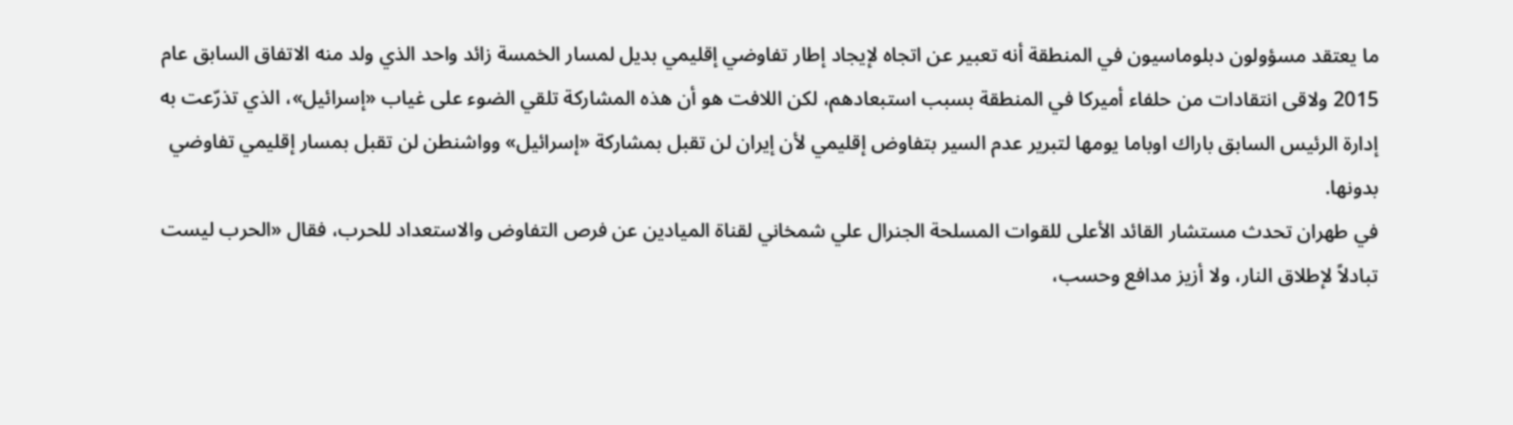ما يعتقد مسؤولون دبلوماسيون في المنطقة أنه تعبير عن اتجاه لإيجاد إطار تفاوضي إقليمي بديل لمسار الخمسة زائد واحد الذي ولد منه الاتفاق السابق عام 2015 ولاقى انتقادات من حلفاء أميركا في المنطقة بسبب استبعادهم، لكن اللافت هو أن هذه المشاركة تلقي الضوء على غياب «إسرائيل»، الذي تذرّعت به إدارة الرئيس السابق باراك اوباما يومها لتبرير عدم السير بتفاوض إقليمي لأن إيران لن تقبل بمشاركة «إسرائيل» وواشنطن لن تقبل بمسار إقليمي تفاوضي بدونها.
في طهران تحدث مستشار القائد الأعلى للقوات المسلحة الجنرال علي شمخاني لقناة الميادين عن فرص التفاوض والاستعداد للحرب، فقال «الحرب ليست تبادلاً لإطلاق النار، ولا أزيز مدافع وحسب،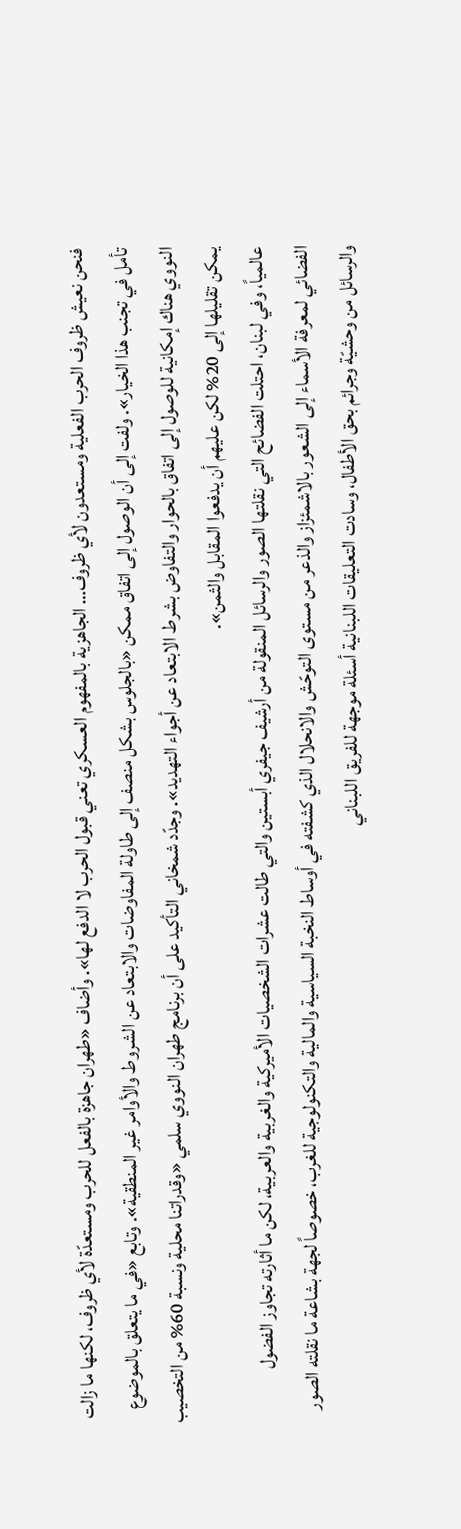فنحن نعيش ظروف الحرب الفعلية ومستعدون لأي ظروف… الجاهزية بالمفهوم العسكري تعني قبول الحرب لا الدفع لها». وأضاف «طهران جاهزة بالفعل للحرب ومستعدّة لأي ظروف، لكنها ما زالت تأمل في تجنب هذا الخيار». ولفت إلى أن الوصول إلى اتفاق ممكن «بالجلوس بشكل منصف إلى طاولة المفاوضات والابتعاد عن الشروط والأوامر غير المنطقية». وتابع «في ما يتعلق بالموضوع النووي هناك إمكانية للوصول إلى اتفاق بالحوار والتفاوض بشرط الابتعاد عن أجواء التهديد». وجدّد شمخاني التأكيد على أن برنامج طهران النووي سلمي «وقدراتنا محلية ونسبة 60% من التخصيب يمكن تقليلها إلى 20% لكن عليهم أن يدفعوا المقابل والثمن».
عالمياً، وفي لبنان، احتلت الفضائح التي نقلتها الصور والرسائل المنقولة من أرشيف جيفري أبستين والتي طالت عشرات الشخصيات الأميركية والغربية والعربية، لكن ما أثارته تجاوز الفضول الفضائي لمعرفة الأسماء إلى الشعور بالاشمئزاز والذعر من مستوى التوحّش والانحلال الذي كشفته في أوساط النخبة السياسية والمالية والتكنولوجية للغرب، خصوصاً لجهة بشاعة ما نقلته الصور والرسائل من وحشيّة وجرائم بحق الأطفال، وسادت التعليقات اللبنانية أسئلة موجهة للفريق اللبناني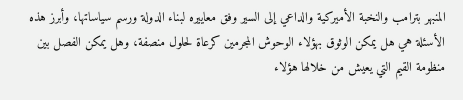المنبهر بترامب والنخبة الأميركية والداعي إلى السير وفق معاييره لبناء الدولة ورسم سياساتها، وأبرز هذه الأسئلة هي هل يمكن الوثوق بهؤلاء الوحوش المجرمين كرعاة لحلول منصفة، وهل يمكن الفصل بين منظومة القيم التي يعيش من خلالها هؤلاء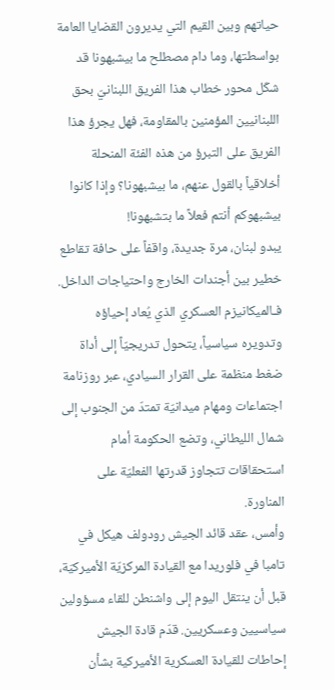حياتهم وبين القيم التي يديرون القضايا العامة بواسطتها، وما دام مصطلح ما بيشبهونا قد شكّل محور خطاب هذا الفريق اللبنانيّ بحق اللبنانيين المؤمنين بالمقاومة، فهل يجرؤ هذا الفريق على التبرؤ من هذه الفئة المنحلة أخلاقياً بالقول عنهم، ما بيشبهونا؟ وإذا كانوا بيشبهوكم أنتم فعلاً ما بتشبهونا!
يبدو لبنان، مرة جديدة، واقفاً على حافة تقاطع خطير بين أجندات الخارج واحتياجات الداخل. فـالميكانيزم العسكري الذي يُعاد إحياؤه وتدويره سياسياً، يتحول تدريجيّاً إلى أداة ضغط منظمة على القرار السيادي، عبر روزنامة اجتماعات ومهام ميدانيّة تمتدّ من الجنوب إلى شمال الليطاني، وتضع الحكومة أمام استحقاقات تتجاوز قدرتها الفعليّة على المناورة.
وأمس، عقد قائد الجيش رودولف هيكل في تامبا في فلوريدا مع القيادة المركزيّة الأميركيّة، قبل أن ينتقل اليوم إلى واشنطن للقاء مسؤولين سياسيين وعسكريين. قدّم قادة الجيش إحاطات للقيادة العسكرية الأميركية بشأن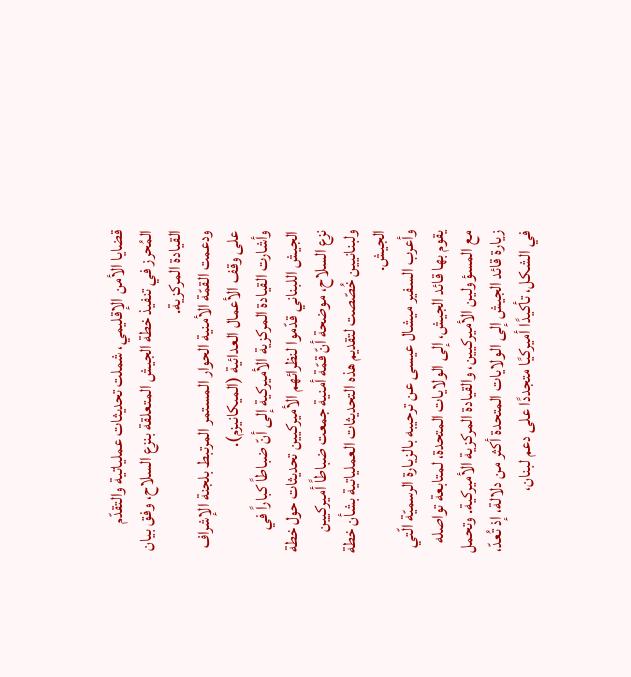قضايا الأمن الإقليمي، شملت تحديثات عملياتية والتقدّم المُحرز في تنفيذ خطة الجيش المتعلقة بنزع السلاح، وفق بيان القيادة المركزية.
ودعمت القمّة الأمنية الحوار المستمر المرتبط بلجنة الإشراف على وقف الأعمال العدائية (الميكانيزم).
وأشارت القيادة المركزية الأميركية إلى أنّ ضباطاً كباراً في الجيش اللبناني قدّموا لنظرائهم الأميركيين تحديثات حول خطة نزع السلاح، موضحة أنّ قمّة أمنية جمعت ضباطاً أميركيين ولبنانيين خُصّصت لتقديم هذه التحديثات العملياتية بشأن خطة الجيش.
وأعرب السفير ميشال عيسى عن ترحيبه بالزيارة الرسميّة الّتي يقوم بها قائد الجيش، إلى الولايات المتحدة، لمتابعة تواصله مع المسؤولين الأميركيين، والقيادة المركزية الأميركية. وتحمل زيارة قائد الجيش إلى الولايات المتحدة أكثر من دلالة، إذ تُعدّ، في الشكل، تأكيدًا أميركيًا متجددًا على دعم لبنان،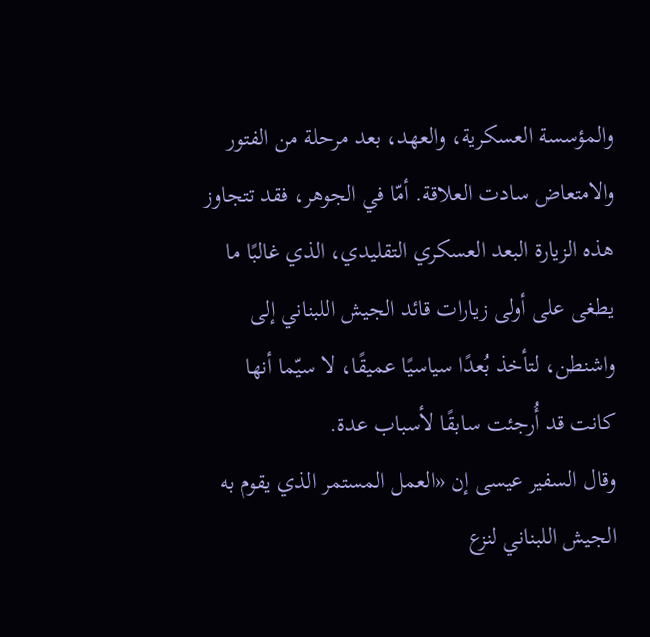والمؤسسة العسكرية، والعهد، بعد مرحلة من الفتور والامتعاض سادت العلاقة. أمّا في الجوهر، فقد تتجاوز هذه الزيارة البعد العسكري التقليدي، الذي غالبًا ما يطغى على أولى زيارات قائد الجيش اللبناني إلى واشنطن، لتأخذ بُعدًا سياسيًا عميقًا، لا سيّما أنها كانت قد أُرجئت سابقًا لأسباب عدة.
وقال السفير عيسى إن «العمل المستمر الذي يقوم به الجيش اللبناني لنزع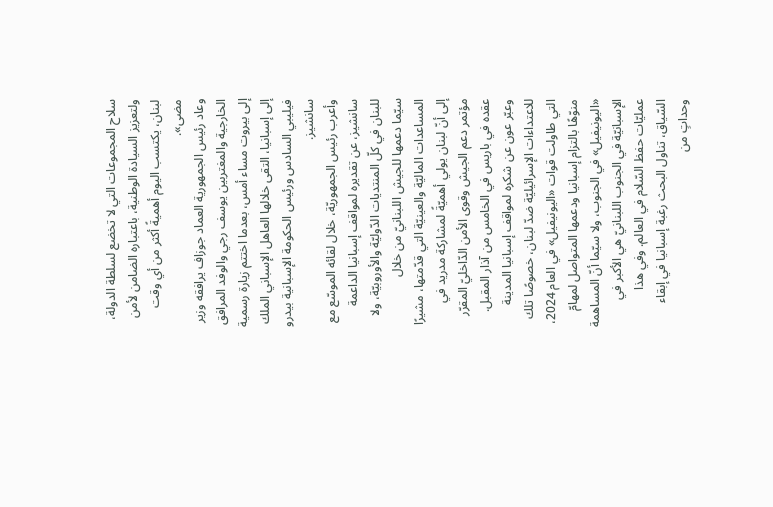سلاح المجموعات التي لا تخضع لسلطة الدولة، ولتعزيز السيادة الوطنية، باعتباره الضامن لأمن لبنان، يكتسب اليوم أهميةً أكثر من أي وقت مضى».
وعاد رئيس الجمهورية العماد جوزاف يرافقه وزير الخارجية والمغتربين يوسف رجي والوفد المرافق إلى بيروت مساء أمس، بعدما اختتم زيارة رسمية إلى إسبانيا، التقى خلالها العاهل الإسباني الملك فيليبي السادس ورئيس الحكومة الإسبانية بيدرو سانشيز.
وأعرب رئيس الجمهوريّة، خلال لقائه الموسّع مع سانشيز، عن تقديره لمواقف إسبانيا الداعمة للبنان في كلّ المنتديات الدّوليّة والأوروبيّة، ولا سيّما دعمها للجيش اللبنانيّ من خلال المساعدات الماليّة والعينيّة التي قدّمتها، مشيرًا إلى أنّ لبنان يولي أهميّةً لمشاركة مدريد في مؤتمر دعم الجيش وقوى الأمن الدّاخليّ المقرّر عقده في باريس في الخامس من آذار المقبل.
وعبّر عون عن شكره لمواقف إسبانيا المدينة للاعتداءات الإسرائيليّة ضدّ لبنان، خصوصًا تلك التي طاولت قوات «اليونيفيل» في العام 2024، منوّهًا بالتزام إسبانيا ودعمها المتواصل لمهامّ «اليونيفيل» في الجنوب، ولا سيّما أنّ المساهمة الإسبانيّة في الجنوب اللبنانيّ هي الأكبر في عمليّات حفظ السّلام في العالم. وفي هذا السّياق، تناول البحث رغبة إسبانيا في إبقاء وحداتٍ من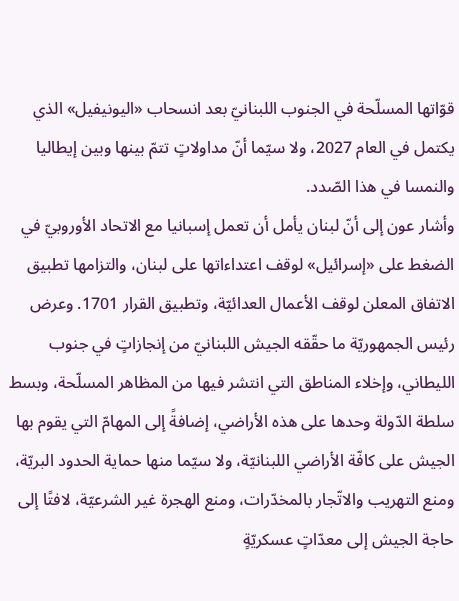قوّاتها المسلّحة في الجنوب اللبنانيّ بعد انسحاب «اليونيفيل» الذي يكتمل في العام 2027، ولا سيّما أنّ مداولاتٍ تتمّ بينها وبين إيطاليا والنمسا في هذا الصّدد.
وأشار عون إلى أنّ لبنان يأمل أن تعمل إسبانيا مع الاتحاد الأوروبيّ في الضغط على «إسرائيل» لوقف اعتداءاتها على لبنان، والتزامها تطبيق الاتفاق المعلن لوقف الأعمال العدائيّة، وتطبيق القرار 1701. وعرض رئيس الجمهوريّة ما حقّقه الجيش اللبنانيّ من إنجازاتٍ في جنوب الليطاني، وإخلاء المناطق التي انتشر فيها من المظاهر المسلّحة، وبسط سلطة الدّولة وحدها على هذه الأراضي، إضافةً إلى المهامّ التي يقوم بها الجيش على كافّة الأراضي اللبنانيّة، ولا سيّما منها حماية الحدود البريّة، ومنع التهريب والاتّجار بالمخدّرات، ومنع الهجرة غير الشرعيّة، لافتًا إلى حاجة الجيش إلى معدّاتٍ عسكريّةٍ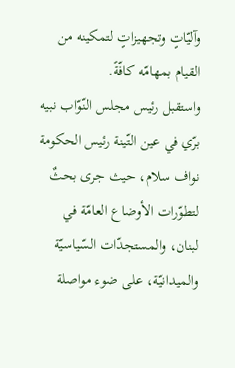وآليّاتٍ وتجهيزاتٍ لتمكينه من القيام بمهامّه كافّةً.
واستقبل رئيس مجلس النّوّاب نبيه برّي في عين التّينة رئيس الحكومة نواف سلام، حيث جرى بحثٌ لتطوّرات الأوضاع العامّة في لبنان، والمستجدّات السّياسيّة والميدانيّة، على ضوء مواصلة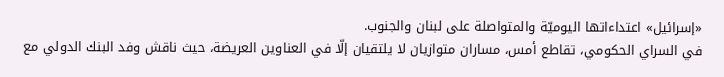«إسرائيل» اعتداءاتها اليوميّة والمتواصلة على لبنان والجنوب.
في السراي الحكومي، تقاطع أمس، مساران متوازيان لا يلتقيان إلّا في العناوين العريضة، حيث ناقش وفد البنك الدولي مع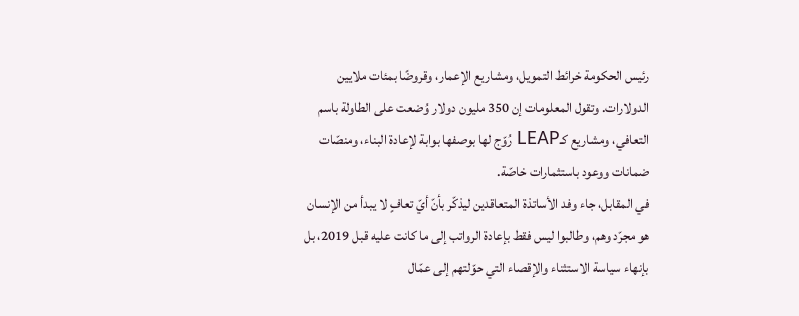رئيس الحكومة خرائط التمويل، ومشاريع الإعمار، وقروضًا بمئات ملايين الدولارات. وتقول المعلومات إن 350 مليون دولار وُضعت على الطاولة باسم التعافي، ومشاريع كـLEAP رُوّج لها بوصفها بوابة لإعادة البناء، ومنصّات ضمانات ووعود باستثمارات خاصّة.
في المقابل، جاء وفد الأساتذة المتعاقدين ليذكّر بأنّ أيّ تعافٍ لا يبدأ من الإنسان هو مجرّد وهم، وطالبوا ليس فقط بإعادة الرواتب إلى ما كانت عليه قبل 2019، بل بإنهاء سياسة الاستثناء والإقصاء التي حوّلتهم إلى عمّال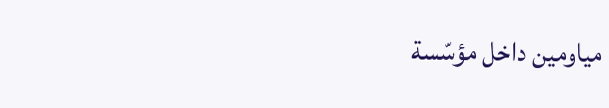مياومين داخل مؤسّسة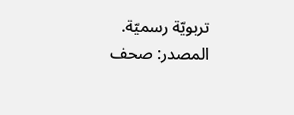تربويّة رسميّة.
المصدر: صحف